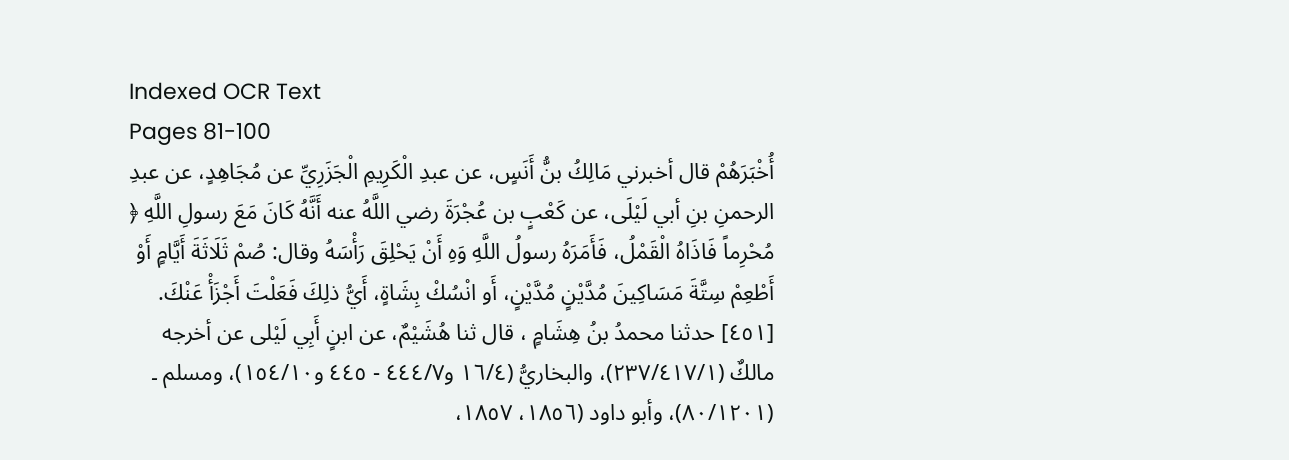Indexed OCR Text
Pages 81-100
أُخْبَرَهُمْ قال أخبرني مَالِكُ بنُّ أَنَسٍ، عن عبدِ الْكَرِيمِ الْجَزَرِيِّ عن مُجَاهِدٍ، عن عبدِ الرحمنِ بنِ أبي لَيْلَى، عن كَعْبٍ بن عُجْرَةَ رضي اللَّهُ عنه أَنَّهُ كَانَ مَعَ رسولِ اللَّهِ ﴿ مُحْرِماً فَاذَاهُ الْقَمْلُ، فَأَمَرَهُ رسولُ اللَّهِ وَهِ أَنْ يَحْلِقَ رَأْسَهُ وقال: صُمْ ثَلَاثَةَ أَيَّامٍ أَوْ أَطْعِمْ سِتَّةَ مَسَاكِينَ مُدَّيْنٍ مُدَّيْنٍ، أَو انْسُكْ بِشَاةٍ، أَيُّ ذلِكَ فَعَلْتَ أَجْزَأْ عَنْكَ. [٤٥١] حدثنا محمدُ بنُ هِشَامٍ ، قال ثنا هُشَيْمٌ، عن ابنٍ أَبِي لَيْلى عن أخرجه مالكٌ (٢٣٧/٤١٧/١)، والبخاريُّ (١٦/٤ و٤٤٤/٧ - ٤٤٥ و١٥٤/١٠)، ومسلم ۔ (٨٠/١٢٠١)، وأبو داود (١٨٥٦، ١٨٥٧،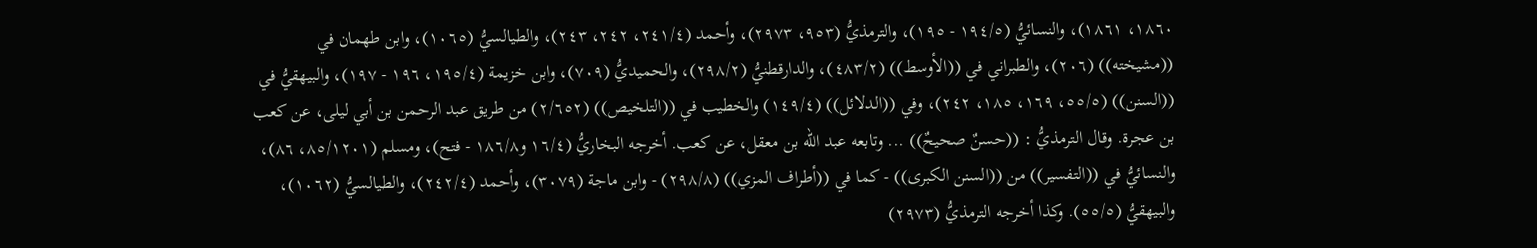١٨٦٠، ١٨٦١)، والنسائيُّ (١٩٤/٥ - ١٩٥)، والترمذيُّ (٩٥٣، ٢٩٧٣)، وأحمد (٢٤١/٤، ٢٤٢، ٢٤٣)، والطيالسيُّ (١٠٦٥)، وابن طهمان في ((مشيخته)) (٢٠٦)، والطبراني في ((الأوسط)) (٤٨٣/٢)، والدارقطنيُّ (٢٩٨/٢)، والحميديُّ (٧٠٩)، وابن خزيمة (١٩٥/٤، ١٩٦ - ١٩٧)، والبيهقيُّ في ((السنن)) (٥٥/٥، ١٦٩، ١٨٥، ٢٤٢)، وفي ((الدلائل)) (١٤٩/٤) والخطيب في ((التلخيص)) (٢/٦٥٢) من طريق عبد الرحمن بن أبي ليلى، عن كعب بن عجرة. وقال الترمذيُّ : ((حسنٌ صحيحٌ)) ... وتابعه عبد الله بن معقل، عن كعب. أخرجه البخاريُّ (١٦/٤ و١٨٦/٨ - فتح)، ومسلم (٨٥/١٢٠١، ٨٦)، والنسائيُّ في ((التفسير)) من ((السنن الكبرى)) - كما في ((أطراف المزي)) (٢٩٨/٨) - وابن ماجة (٣٠٧٩)، وأحمد (٢٤٢/٤)، والطيالسيُّ (١٠٦٢)، والبيهقيُّ (٥٥/٥). وكذا أخرجه الترمذيُّ (٢٩٧٣)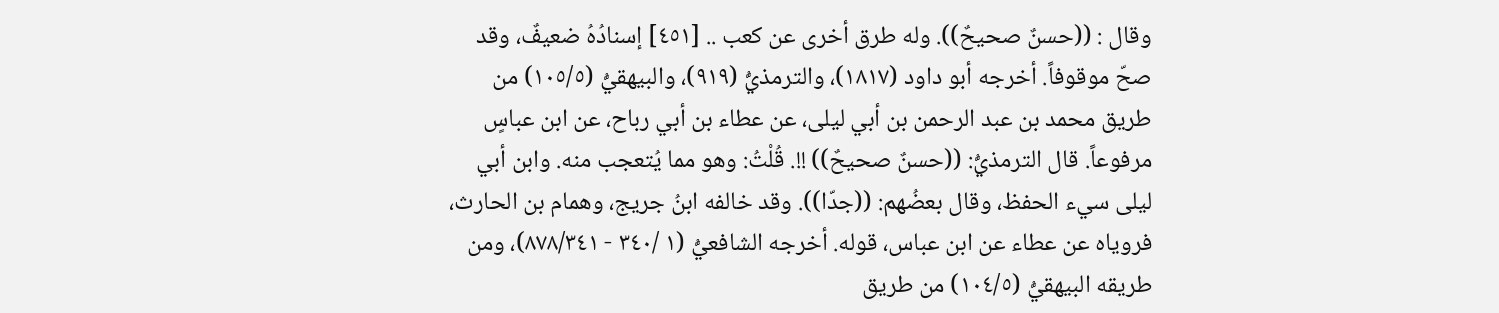وقال : ((حسنٌ صحيحٌ)). وله طرق أخرى عن كعب .. [٤٥١] إسنادُهُ ضعيفٌ، وقد صحّ موقوفاً. أخرجه أبو داود (١٨١٧)، والترمذيُّ (٩١٩)، والبيهقيُّ (١٠٥/٥) من طريق محمد بن عبد الرحمن بن أبي ليلى، عن عطاء بن أبي رباح، عن ابن عباسٍ مرفوعاً. قال الترمذيُّ: ((حسنٌ صحيحٌ)) !!. قُلْتُ: وهو مما يُتعجب منه. وابن أبي ليلى سيء الحفظ، وقال بعضُهم: ((جدّا)). وقد خالفه ابنُ جريج، وهمام بن الحارث، فروياه عن عطاء عن ابن عباس، قوله. أخرجه الشافعيُّ (١ /٣٤٠ - ٨٧٨/٣٤١)، ومن طريقه البيهقيُّ (١٠٤/٥) من طريق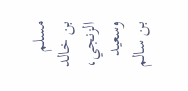مسلم بن خالد الزنجي، وسعيد بن سالم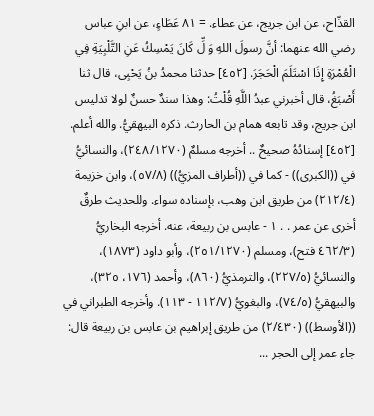القذّاح، عن ابن جريج، عن عطاء. = ٨١ عَطَاءٍ، عن ابنِ عباس رضي الله عنهما: أنَّ رسولَ اللهِ وَ لِّ كَانَ يَمْسِكُ عَنِ التَّلْبِيَةِ فِي الْعُمْرَةِ إِذَا اسْتَلَمَ الْحَجَرَ. [٤٥٢] حدثنا محمدُ بنُ يَحْبِى، قال ثنا أَصْبَغُ، قال أخبرني عبدُ اللَّهِ قُلْتُ: وهذا سندٌ حسنٌ لولا تدليس ابن جريج، وقد تابعه همام بن الحارث. ذكره البيهقيُّ. والله أعلم. [٤٥٢] إسنادُهُ صحيحٌ .. أخرجه مسلمٌ (٢٤٨/١٢٧٠)، والنسائيُّ في ((الكبرى)) - كما في ((أطراف المزيُّ)) (٥٧/٨)، وابن خزيمة (٢١٢/٤) من طريق ابن وهب، بإسناده سواء. وللحديث طرقٌ أخرى عن عمر . . ١ - عابس بن ربيعة، عنه. أخرجه البخاريُّ (٤٦٢/٣ فتح)، ومسلم (٢٥١/١٢٧٠)، وأبو داود (١٨٧٣)، والنسائيُّ (٢٢٧/٥)، والترمذيُّ (٨٦٠)، وأحمد (١٧٦، ٣٢٥)، والبيهقيُّ (٧٤/٥)، والبغويُّ (١١٢/٧ - ١١٣). وأخرجه الطبراني في ((الأوسط)) (٢/٤٣٠) من طريق إبراهيم بن عابس بن ربيعة قال: جاء عمر إلى الحجر ...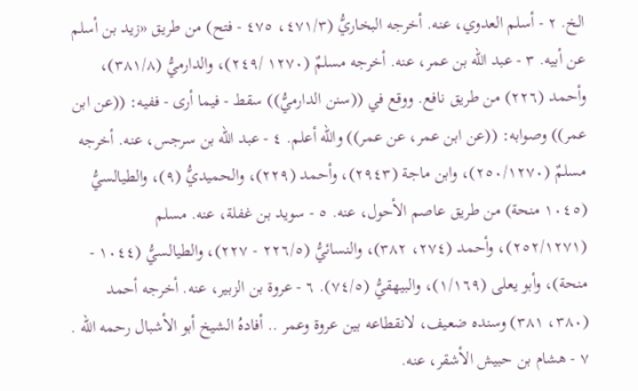الخ. ٢ - أسلم العدوي، عنه. أخرجه البخاريُّ (٤٧١/٣، ٤٧٥ - فتح) من طريق «زيد بن أسلم عن أبيه. ٣ - عبد الله بن عمر، عنه. أخرجه مسلمٌ (١٢٧٠ /٢٤٩)، والدارميُّ (٣٨١/٨)، وأحمد (٢٢٦) من طريق نافع. ووقع في ((سنن الدارميُّ)) سقط - فيما أرى - ففيه: ((عن ابن عمر)) وصوابه: ((عن ابن عمر، عن عمر)) والله أعلم. ٤ - عبد الله بن سرجس، عنه. أخرجه مسلمٌ (٢٥٠/١٢٧٠)، وابن ماجة (٢٩٤٣)، وأحمد (٢٢٩)، والحميديُّ (٩)، والطيالسيُّ (١٠٤٥ منحة) من طريق عاصم الأحول، عنه. ٥ - سوید بن غفلة، عنه. مسلم (٢٥٢/١٢٧١)، وأحمد (٢٧٤، ٣٨٢)، والنسائيُّ (٢٢٦/٥ - ٢٢٧)، والطيالسيُّ (١٠٤٤ - منحة)، وأبو يعلى (١/١٦٩)، والبيهقيُّ (٧٤/٥). ٦ - عروة بن الزبير، عنه. أخرجه أحمد (٣٨٠، ٣٨١) وسنده ضعيف، لانقطاعه بين عروة وعمر .. أفادهُ الشيخ أبو الأشبال رحمه الله . ٧ - هشام بن حبيش الأشقر، عنه.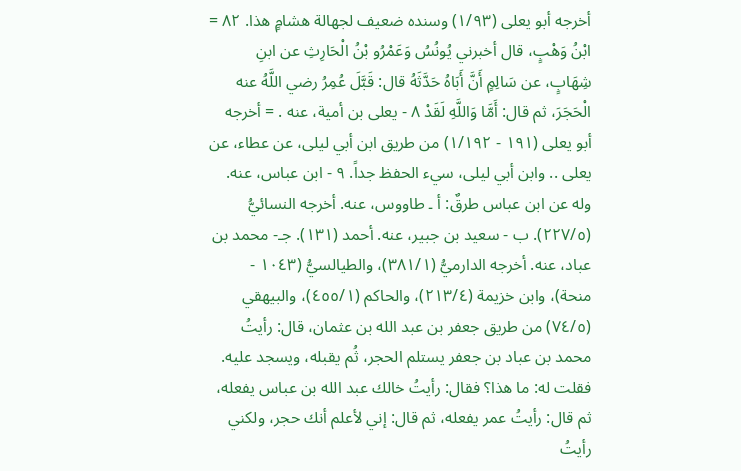أخرجه أبو يعلى (١/٩٣) وسنده ضعيف لجهالة هشامٍ هذا. ٨٢ = ابْنُ وَهْبٍ، قال أخبرني يُونُسُ وَعَمْرُو بْنُ الْحَارِثِ عن ابنِ شِهَابٍ، عن سَالِمٍ أَنَّ أَبَاهُ حَدَّثَهُ قال: قَبَّلَ عُمِرُ رضي اللَّهُ عنه الْحَجَرَ، ثم قال: أَمَّا وَاللَّهِ لَقَدْ ٨ - يعلى بن أمية، عنه . = أخرجه أبو يعلى (١٩١ - ١/١٩٢) من طريق ابن أبي ليلى، عن عطاء، عن يعلى .. وابن أبي ليلى، سيء الحفظ جداً. ٩ - ابن عباس، عنه. وله عن ابن عباس طرقٌ: أ ۔ طاووس، عنه. أخرجه النسائيُّ (٢٢٧/٥). ب - سعيد بن جبير، عنه. أحمد (١٣١). جـ- محمد بن عباد، عنه. أخرجه الدارميُّ (٣٨١/١)، والطيالسيُّ (١٠٤٣ - منحة)، وابن خزيمة (٢١٣/٤)، والحاكم (٤٥٥/١)، والبيهقي (٧٤/٥) من طريق جعفر بن عبد الله بن عثمان، قال: رأيتُ محمد بن عباد بن جعفر يستلم الحجر، ثُم يقبله، ويسجد عليه. فقلت له: ما هذا؟ فقال: رأيتُ خالك عبد الله بن عباس يفعله، ثم قال: رأيتُ عمر يفعله، ثم قال: إني لأعلم أنك حجر، ولكني رأيتُ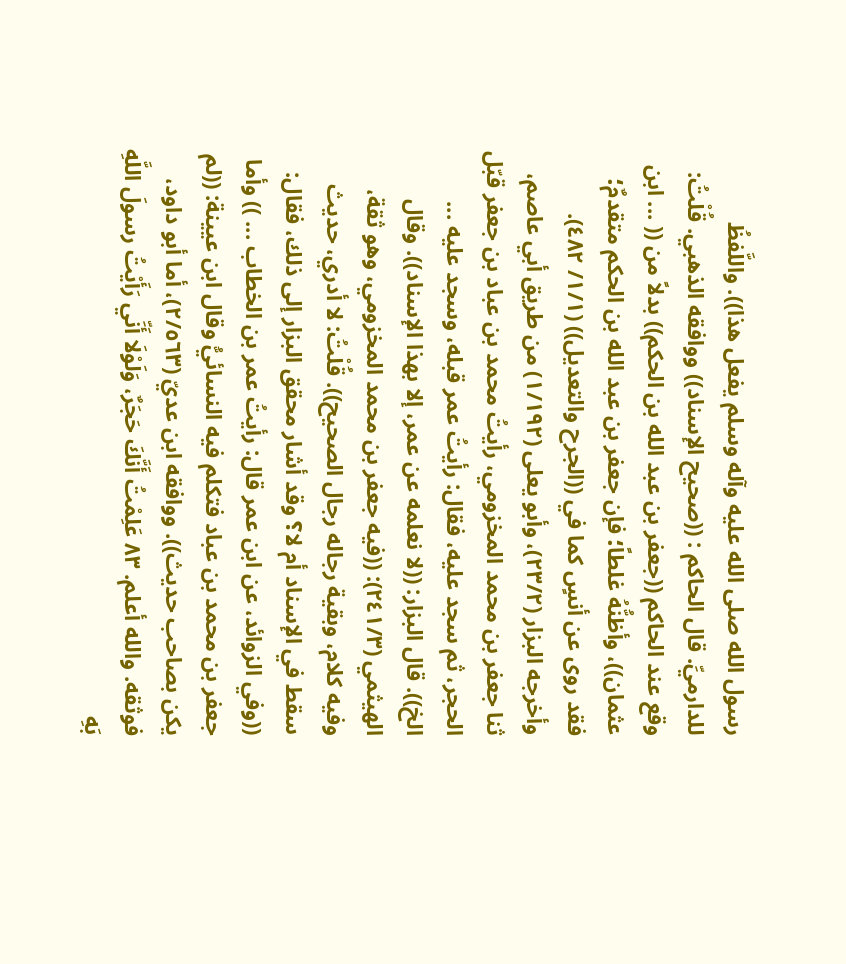رسول الله صلى الله عليه وآله وسلم يفعل هذا)). واللَّفظُ للدارميِّ. قال الحاكم : ((صحيح الإسناد)) ووافقه الذهبي. قُلْتُ: وقع عند الحاكم ((جعفر بن عبد الله بن الحكم)) بدلاً من (( ... ابن عثمان))، وأظنُّهُ غلطاً؛ فإن جعفر بن عبد الله بن الحكم متقدمٌ؛ فقد روى عن أنسٍ كما في ((الجرح والتعديل)) (١/١/ ٤٨٢). وأخرجه البزار (٢٣/٢)، وأبو يعلى (١/١٩٢) من طريق أبي عاصم، ثنا جعفر بن محمد المخزومي، رأيتُ محمد بن عباد بن جعفر قبّل الحجر، ثم سجد عليه، فقال: رأيتُ عمر قبله، وسجد عليه ... الخ)). قال البزار: ((لا نعلمه عن عمر، إلا بهذا الإسناد)). وقال الهيثمي (٢٤١/٣): ((فيه جعفر بن محمد المخزومي، وهو ثقة، وفيه كلام، وبقية رجاله رجال الصحيح)). قُلْتُ: لا أدري، حديث سقط في الإسناد أم لا؟ وقد أشار محقق البزار إلى ذلك، فقال: ((وفي الزوائد، عن ابن عمر قال: رأيتُ عمر بن الخطاب ... )) وأما جعفر بن محمد بن عباد فتكلم فيه النسائيُّ وقال ابن عيينة: ((لم يكن بصاحب حديث)). ووافقه ابن عديّ (٢/٥٦٣)، أما أبو داود، فوثقه. والله أعلم. ٨٣ عَلِمْتُ أَنَّكَ حَجَرٌ، وَلَوْلَا أَنِّي رَأَيْتُ رسولَ اللَّهِ بَهِ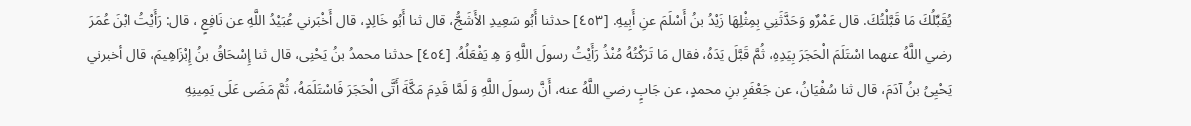يُقَبِّلُكَ مَا قَبَّلْتُكَ. قال عَمْرٌو وَحَدَّثَنِي بِمِثْلِهَا زَيْدُ بنُ أَسْلَمَ عنِ أَبِيهِ. [٤٥٣] حدثنا أَبُو سَعِيدِ الأَشَجُّ، قال ثنا أَبُو خَالِدٍ، قال أَخْبَرني عُبَيْدُ اللَّهِ عن نَافِعٍ ، قال: رَأَيْتُ ابْنَ عُمَرَ رضي اللَّهُ عنهما اسْتَلَمَ الْحَجَرَ بِيَدِهِ، ثُمَّ قَبَّلَ يَدَهُ، فقال مَا تَرَكْتُهُ مُنْذُ رَأَيْتُ رسولَ اللَّهِ وَ هِ يَفْعَلُهُ. [٤٥٤] حدثنا محمدُ بنُ يَحْنِى، قال ثنا إِسْحَاقُ بنُ إِبْزَاهِيمَ، قال أخبرني يَحْيِىُ بنُ آدَمَ، قال ثنا سُفْيَانُ، عن جَعْفَرِ بنِ محمدٍ، عن جَابٍِ رضي اللَّهُ عنه، أَنَّ رسولَ اللَّهِ وَ لَمَّا قَدِمَ مَكَّةَ أَتَّى الْحَجَرَ فَاسْتَلَمَهُ، ثُمَّ مَضَى عَلَى يَمِينِهِ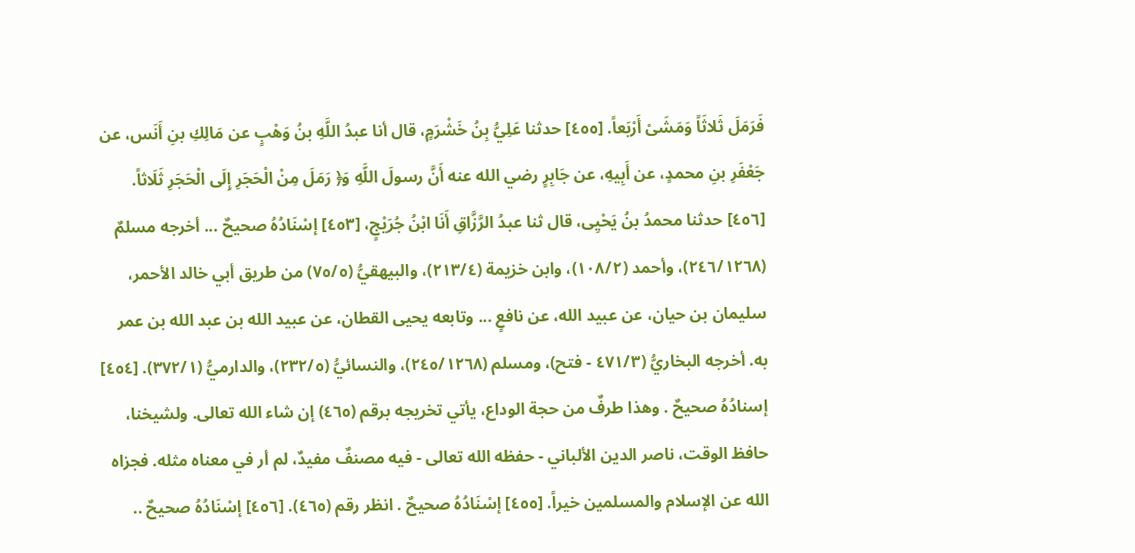فَرَمَلَ ثَلاثَاً وَمَشَىْ أَرْبَعاً. [٤٥٥] حدثنا عَلِيُّ بِنُ خَشْرَمٍ، قال أنا عبدُ اللَّهِ بنُ وَهْبٍ عن مَالِكِ بنِ أَنَس، عن جَعْفَرِ بنِ محمدٍ، عن أَبِيهِ، عن جَابِرٍ رضي الله عنه أَنَّ رسولَ اللَّهِ وَ﴿ رَمَلَ مِنْ الْحَجَرِ إِلَى الْحَجَرِ ثَلَاثاً. [٤٥٦] حدثنا محمدُ بنُ يَحْيِى، قال ثنا عبدُ الرَّزَّاقِ أَنَا ابْنُ جُرَيْجٍ، [٤٥٣] إسْنَادُهُ صحيحٌ ... أخرجه مسلمٌ (٢٤٦/١٢٦٨)، وأحمد (١٠٨/٢)، وابن خزيمة (٢١٣/٤)، والبيهقيُّ (٧٥/٥) من طريق أبي خالد الأحمر، سليمان بن حيان، عن عبيد الله، عن نافعٍ ... وتابعه يحيى القطان، عن عبيد الله بن عبد الله بن عمر به. أخرجه البخاريُّ (٤٧١/٣ - فتح)، ومسلم (٢٤٥/١٢٦٨)، والنسائيُّ (٢٣٢/٥)، والدارميُّ (٣٧٢/١). [٤٥٤] إسنادُهُ صحيحٌ . وهذا طرفٌ من حجة الوداع، يأتي تخريجه برقم (٤٦٥) إن شاء الله تعالى. ولشيخنا، حافظ الوقت، ناصر الدين الألباني - حفظه الله تعالى - فيه مصنفٌ مفيدٌ، لم أر في معناه مثله. فجزاه الله عن الإسلام والمسلمين خيراً. [٤٥٥] إسْنَادُهُ صحيحٌ . انظر رقم (٤٦٥). [٤٥٦] إسْنَادُهُ صحيحٌ ..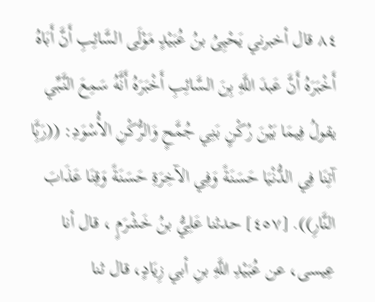٨٤ قال أخبرني يَحْيِىُ بنُ عُبَيْدٍ مَوْلَى السَّائِبِ أَنَّ أَبَاهُ أَخْبَرَهُ أَنَّ عَبدَ اللَّهِ بِنَ السَّائِبِ أَخْبَرَهُ أَنَّهُ سَمِعَ النَّبِّي يقولُ فِيمَا بَيْنَ رُكْنٍ بَنِي جُمَّحٍ وَالرُّكْنِ الأُسْوَدِ: ((رَبَِّا آتِنَا فِي الدُّنْيَا حَسَنَةً وَفِي الآخِرَةِ حَسَنَةً وَقِنَا عَذَابَ النَّارِ)). [٤٥٧] حدثنا عَلِيُّ بنُ خَشْرَمٍ ، قال أنا عِيسى، عن عُبَيْدِ اللَّهِ بنِ أبي زِيَادٍ، قال ثنا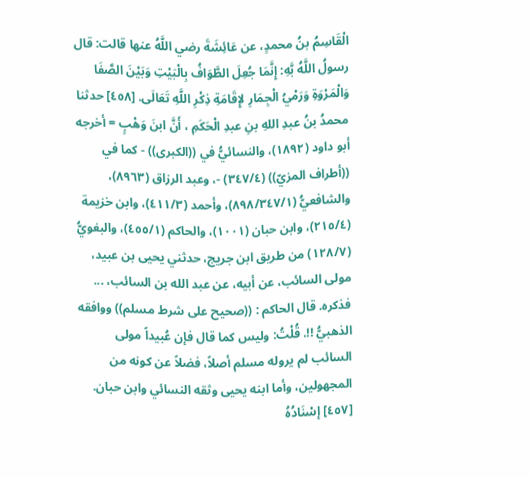الْقَاسِمُ بنُ محمدٍ، عن عَائِشَةَ رضي اللَّهُ عنها قالت: قال رسولُ اللَّهُ بَّهِ: إِنَّمَا جُعِلَ الطَّوَافُ بِالْبَيْتِ وَبَيْنَ الصَّفَا وَالْمَرْوَةِ وَرَمْيُ الْجِمَارِ لإِقَامَةِ ذِكْرِ اللَّهِ تَعَالَى. [٤٥٨] حدثنا محمدُ بنُ عبدِ اللهِ بنِ عبدِ الْحَكَمِ ، أَنَّ ابنَ وَهْبٍ = أخرجه أبو داود (١٨٩٢)، والنسائيُّ في ((الكبرى)) - كما في ((أطراف المزيّ)) (٣٤٧/٤) -، وعبد الرزاق (٨٩٦٣)، والشافعيُّ (٨٩٨/٣٤٧/١)، وأحمد (٤١١/٣)، وابن خزيمة (٢١٥/٤)، وابن حبان (١٠٠١)، والحاكم (٤٥٥/١)، والبغويُّ (١٢٨/٧) من طريق ابن جريج، حدثني يحيى بن عبيد، مولى السائب، عن أبيه، عن عبد الله بن السائب، ... فذكره. قال الحاكم : ((صحيح على شرط مسلم)) ووافقه الذهبيُّ !!. قُلْتُ: وليس كما قال فإن عُبيداً مولى السائب لم يروله مسلم أصلاً، فضلاً عن كونه من المجهولين، وأما ابنه يحيى وثقه النسائي وابن حبان. [٤٥٧] إسْنَادُهُ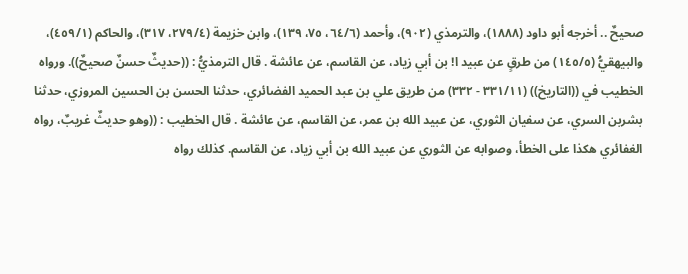صحيحٌ .. أخرجه أبو داود (١٨٨٨)، والترمذي (٩٠٢)، وأحمد (٦٤/٦، ٧٥، ١٣٩)، وابن خزيمة (٢٧٩/٤، ٣١٧)، والحاكم (٤٥٩/١)، والبيهقيُّ (١٤٥/٥) من طرقٍ عن عبيد ا! بن أبي زياد، عن القاسم، عن عائشة . قال الترمذيُّ : ((حديثٌ حسنٌ صحيحٌ)). ورواه الخطيب في ((التاريخ)) (٣٣١/١١ - ٣٣٢) من طريق علي بن عبد الحميد الفضائري، حدثنا الحسن بن الحسين المروزي، حدثنا بشربن السري، عن سفيان الثوري، عن عبيد الله بن عمر، عن القاسم، عن عائشة . قال الخطيب : ((وهو حديثٌ غريبٌ، رواه الغفائري هكذا على الخطأ، وصوابه عن الثوري عن عبيد الله بن أبي زياد، عن القاسم. كذلك رواه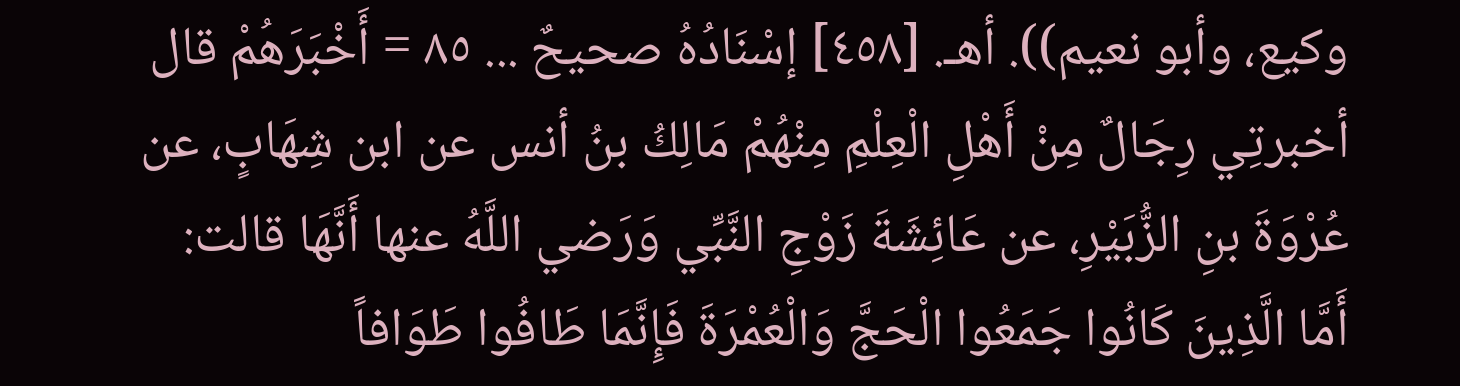وكيع، وأبو نعيم)). أهـ. [٤٥٨] إسْنَادُهُ صحيحٌ ... ٨٥ = أَخْبَرَهُمْ قال أخبرتِي رِجَالٌ مِنْ أَهْلِ الْعِلْمِ مِنْهُمْ مَالِكُ بنُ أنس عن ابن شِهَابٍ، عن عُرْوَةَ بنِ الزُّبَيْرِ، عن عَائِشَةَ زَوْجِ النَّبِّي وَرَضي اللَّهُ عنها أَنَّهَا قالت: أَمَّا الَّذِينَ كَانُوا جَمَعُوا الْحَجَّ وَالْعُمْرَةَ فَإِنَّمَا طَافُوا طَوَافاً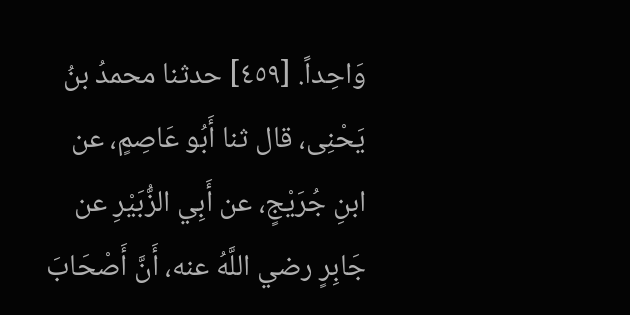وَاحِداً. [٤٥٩] حدثنا محمدُ بنُ يَحْنِى، قال ثنا أَبُو عَاصِمٍ، عن ابنِ جُرَيْجٍ، عن أَبِي الزُّبَيْرِ عن جَابِرٍ رضي اللَّهُ عنه، أَنَّ أَصْحَابَ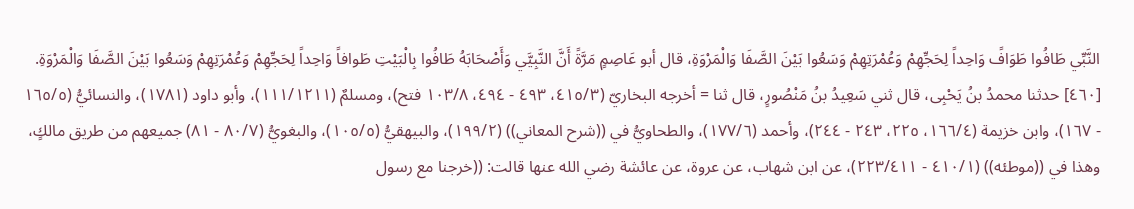النَّبِّي طَافُوا طَوَافً وَاحِداً لِحَجِّهِمْ وَعُمْرَتِهِمْ وَسَعُوا بَيْنَ الصَّفَا وَالْمَرْوَةِ، قال أبو عَاصِمٍ مَرَّةً أَنَّ النَّبِيَّي وَأَصْحَابَهُ طَافُوا بِالْبَيْتِ طَوافاً وَاحِداً لِحَجِّهِمْ وَعُمْرَتِهِمْ وَسَعُوا بَيْنَ الصَّفَا وَالْمَرْوَةِ. [٤٦٠] حدثنا محمدُ بنُ يَحْبِى، قال ثني سَعِيدُ بنُ مَنْصُورٍ، قال ثنا = أخرجه البخاريّ (٤١٥/٣، ٤٩٣ - ٤٩٤، ١٠٣/٨ فتح)، ومسلمٌ (١١١/١٢١١)، وأبو داود (١٧٨١)، والنسائيُّ (١٦٥/٥ - ١٦٧)، وابن خزيمة (١٦٦/٤، ٢٢٥، ٢٤٣ - ٢٤٤)، وأحمد (١٧٧/٦)، والطحاويُّ في ((شرح المعاني)) (١٩٩/٢)، والبيهقيُّ (١٠٥/٥)، والبغويُّ (٨٠/٧ - ٨١) جميعهم من طريق مالكٍ، وهذا في ((موطئه)) (٤١٠/١ - ٢٢٣/٤١١)، عن ابن شهاب، عن عروة، عن عائشة رضي الله عنها قالت: ((خرجنا مع رسول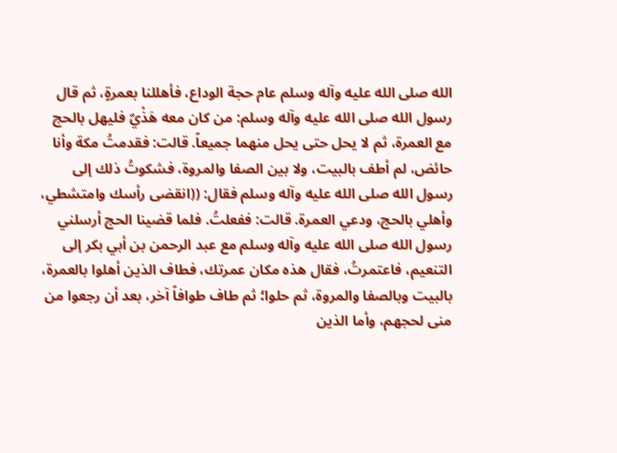الله صلى الله عليه وآله وسلم عام حجة الوداع، فأهللنا بعمرةٍ، ثم قال رسول الله صلى الله عليه وآله وسلم: من كان معه هَذْيٌ فليهل بالحج مع العمرة، ثم لا يحل حتى يحل منهما جميعاً. قالت: فقدمتُ مكة وأنا حائض، لم أطف بالبيت، ولا بين الصفا والمروة، فشكوتُ ذلك إلى رسول الله صلى الله عليه وآله وسلم فقال: ((انقضى رأسك وامتشطي، وأهلي بالحج، ودعي العمرة. قالت: ففعلتُ. فلما قضينا الحج أرسلني رسول الله صلى الله عليه وآله وسلم مع عبد الرحمن بن أبي بكر إلى التنعيم، فاعتمرتُ، فقال هذه مكان عمرتك، فطاف الذين أهلوا بالعمرة، بالبيت وبالصفا والمروة، ثم حلوا؛ ثم طاف طوافاً آخر، بعد أن رجعوا من منى لحجهم، وأما الذين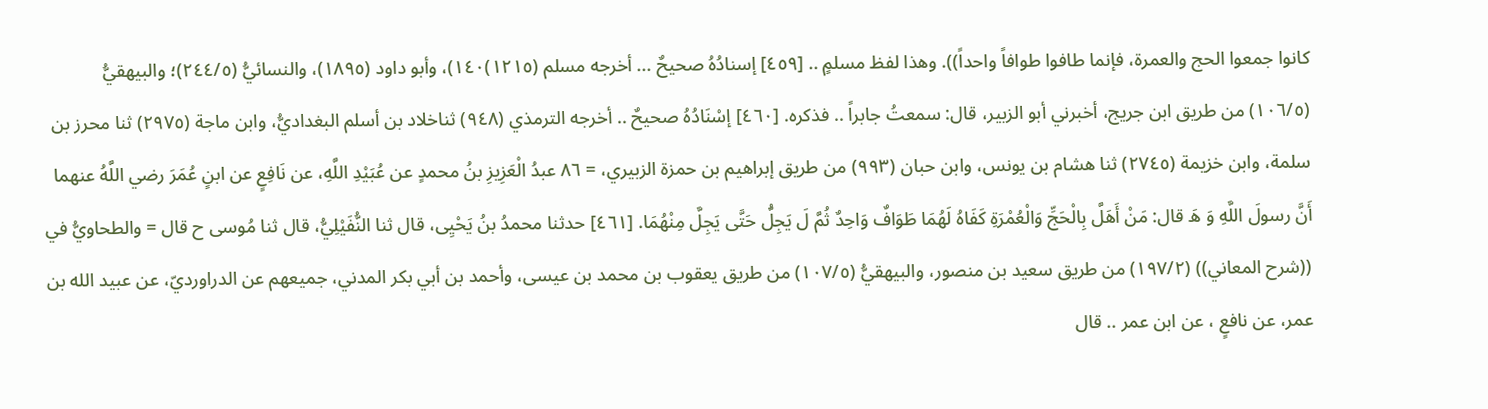كانوا جمعوا الحج والعمرة، فإنما طافوا طوافاً واحداً)). وهذا لفظ مسلمٍ .. [٤٥٩] إسنادُهُ صحيحٌ ... أخرجه مسلم (١٢١٥)١٤٠)، وأبو داود (١٨٩٥)، والنسائيُّ (٢٤٤/٥)؛ والبيهقيُّ (١٠٦/٥) من طريق ابن جريج، أخبرني أبو الزبير، قال: سمعتُ جابراً .. فذكره. [٤٦٠] إسْنَادُهُ صحيحٌ .. أخرجه الترمذي (٩٤٨) ثناخلاد بن أسلم البغداديُّ، وابن ماجة (٢٩٧٥) ثنا محرز بن سلمة، وابن خزيمة (٢٧٤٥) ثنا هشام بن يونس، وابن حبان (٩٩٣) من طريق إبراهيم بن حمزة الزبيري، = ٨٦ عبدُ الْعَزِيزِ بنُ محمدٍ عن عُبَيْدِ اللَّهِ، عن نَافِعٍ عن ابنٍ عُمَرَ رضي اللَّهُ عنهما أَنَّ رسولَ اللَّهِ وَ هَ قال: مَنْ أَهَلَّ بِالْحَجِّ وَالْعُمْرَةِ كَفَاهُ لَهُمَا طَوَافٌ وَاحِدٌ ثُمَّ لَ يَجِلُّ حَتَّى يَجِلَّ مِنْهُمَا. [٤٦١] حدثنا محمدُ بنُ يَحْيِى، قال ثنا النُّفَيْلِيُّ، قال ثنا مُوسى ح قال = والطحاويُّ في ((شرح المعاني)) (١٩٧/٢) من طريق سعيد بن منصور، والبيهقيُّ (١٠٧/٥) من طريق يعقوب بن محمد بن عيسى، وأحمد بن أبي بكر المدني، جميعهم عن الدراورديّ، عن عبيد الله بن عمر، عن نافعٍ ، عن ابن عمر .. قال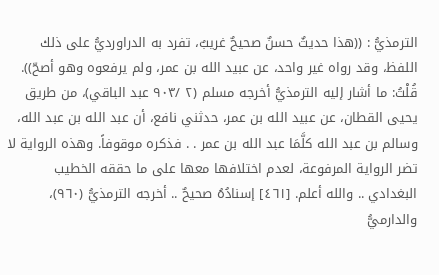الترمذيُّ : ((هذا حديثٌ حسنٌ صحيحٌ غريبٌ، تفرد به الدراورديُّ على ذلك اللفظ، وقد رواه غير واحد، عن عبيد الله بن عمر، ولم يرفعوه وهو أصحّ)). قُلْتُ: ما أشار إليه الترمذيُّ أخرجه مسلم (٢ /٩٠٣ عبد الباقي)، من طريق يحيى القطان، عن عبيد الله بن عمر، حدثني نافع، أن عبد الله بن عبد الله، وسالم بن عبد الله كلَّمَا عبد الله بن عمر . . فذكره موقوفاً. وهذه الرواية لا تضر الرواية المرفوعة، لعدم اختلافها معها على ما حققه الخطيب البغدادي .. والله أعلم. [٤٦١] إسنادُهُ صحيحٌ .. أخرجه الترمذيُّ (٩٦٠)، والدارميُّ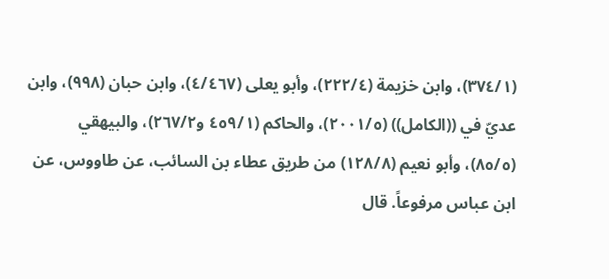(٣٧٤/١)، وابن خزيمة (٢٢٢/٤)، وأبو يعلى (٤/٤٦٧)، وابن حبان (٩٩٨)، وابن عديّ في ((الكامل)) (٢٠٠١/٥)، والحاكم (٤٥٩/١ و٢٦٧/٢)، والبيهقي (٨٥/٥)، وأبو نعيم (١٢٨/٨) من طريق عطاء بن السائب، عن طاووس، عن ابن عباس مرفوعاً. قال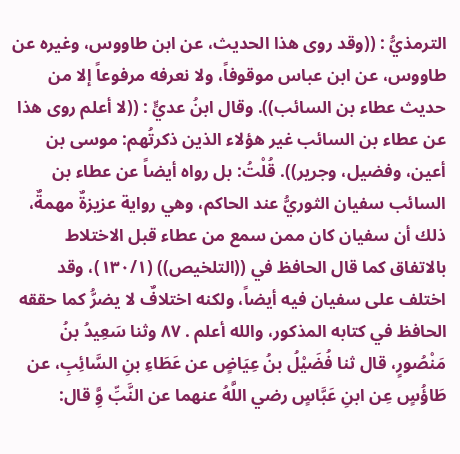الترمذيُّ : ((وقد روى هذا الحديث، عن ابن طاووس، وغيره عن طاووس، عن ابن عباس موقوفاً، ولا نعرفه مرفوعاً إلا من حديث عطاء بن السائب)). وقال ابنُ عديٍّ : ((لا أعلم روى هذا عن عطاء بن السائب غير هؤلاء الذين ذكرتُهم: موسى بن أعين، وفضیل، وجریر)). قُلْتُ: بل رواه أيضاً عن عطاء بن السائب سفيان الثوريُّ عند الحاكم، وهي رواية عزيزةٌ مهمةٌ، ذلك أن سفيان كان ممن سمع من عطاء قبل الاختلاط بالاتفاق كما قال الحافظ في ((التلخيص)) (١٣٠/١)، وقد اختلف على سفيان فيه أيضاً، ولكنه اختلافٌ لا يضرُّ كما حققه الحافظ في كتابه المذكور، والله أعلم . ٨٧ وثنا سَعِيدُ بنُ مَنْصُورٍ، قال ثنا فُضَيْلُ بنُ عِيَاضٍ عن عَطَاءِ بنِ السَّائِبِ، عن طَاؤُسٍ عِن ابنِ عَبَّاسٍ رضي اللَّهُ عنهما عن النَّبِّ وَِّ قال: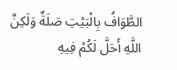الطَّوَافُ بِالْبَيْتِ صَلَةٌ وَلَكِنَّ اللَّهِ أَحَلَّ لَكُمْ فِيهِ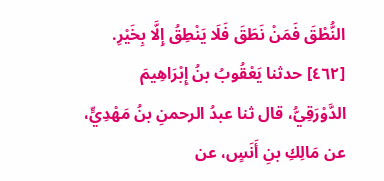النُّطْقَ فَمَنْ نَطَقَ فَلَا يَنْطِقُ إِلَّا بِخَيْرِ. [٤٦٢] حدثنا يَعْقُوبُ بنُ إِبْرَاهِيمَ الدَّوْرَقِيُّ، قال ثنا عبدُ الرحمنِ بنُ مَهْدِيٍّ، عن مَالِكِ بنِ أَنَسٍ، عن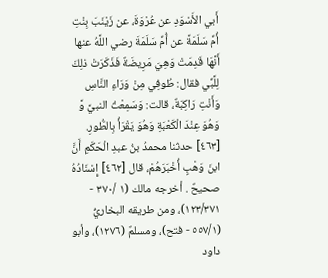أَبي الأَسْوَدِ عن عُرْوَةَ، عن زَيْنَبَ بِنْتِ أُمِّ سَلَمَةً عن أُمِّ سَلَمَةَ رضي اللَّهُ عنها أَنَّهَا قَدِمَتْ وَهِيَ مَرِيضَةٌ فَذَكَرَتْ ذلِكَ لِلَّبِّي فقال: طُوفِي مِنْ وَرَاءِ النَّاسِ وَأَنْتِ رَاكِبَةٌ، قالت: وَسَمِعْتُ النبيَّ وَّ وَهُوَ عِنْدَ الْكَعْبَةِ وَهُوَ يَقْرَأُ بِالطُّورِ. [٤٦٣] حدثنا محمدُ بنُ عبدِ الْحَكَمِ أَنَّ ابنَ وَهْبٍ أُخْبَرَهُمْ، قال [٤٦٢] إِسْنَادُهُ صحيحٌ . أخرجه مالك (١ /٣٧٠ - ١٢٣/٣٧١)، ومن طريقه البخاريُّ (٥٥٧/١ - فتح)، ومسلمٌ (١٢٧٦)، وأبو داود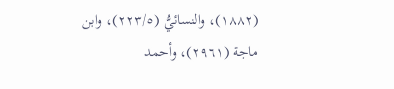(١٨٨٢)، والنسائيُّ (٢٢٣/٥)، وابن ماجة (٢٩٦١)، وأحمد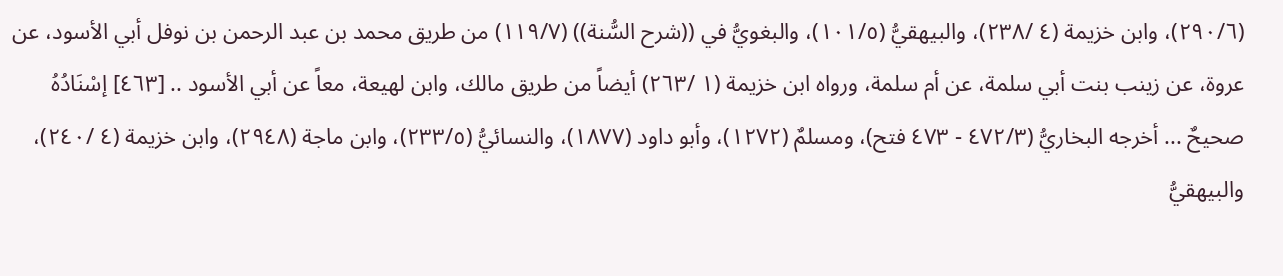(٢٩٠/٦)، وابن خزيمة (٤ /٢٣٨)، والبيهقيُّ (١٠١/٥)، والبغويُّ في ((شرح السُّنة)) (١١٩/٧) من طريق محمد بن عبد الرحمن بن نوفل أبي الأسود، عن عروة، عن زينب بنت أبي سلمة، عن أم سلمة، ورواه ابن خزيمة (١ /٢٦٣) أيضاً من طريق مالك، وابن لهيعة، معاً عن أبي الأسود .. [٤٦٣] إسْنَادُهُ صحيحٌ ... أخرجه البخاريُّ (٤٧٢/٣ - ٤٧٣ فتح)، ومسلمٌ (١٢٧٢)، وأبو داود (١٨٧٧)، والنسائيُّ (٢٣٣/٥)، وابن ماجة (٢٩٤٨)، وابن خزيمة (٤ /٢٤٠)، والبيهقيُّ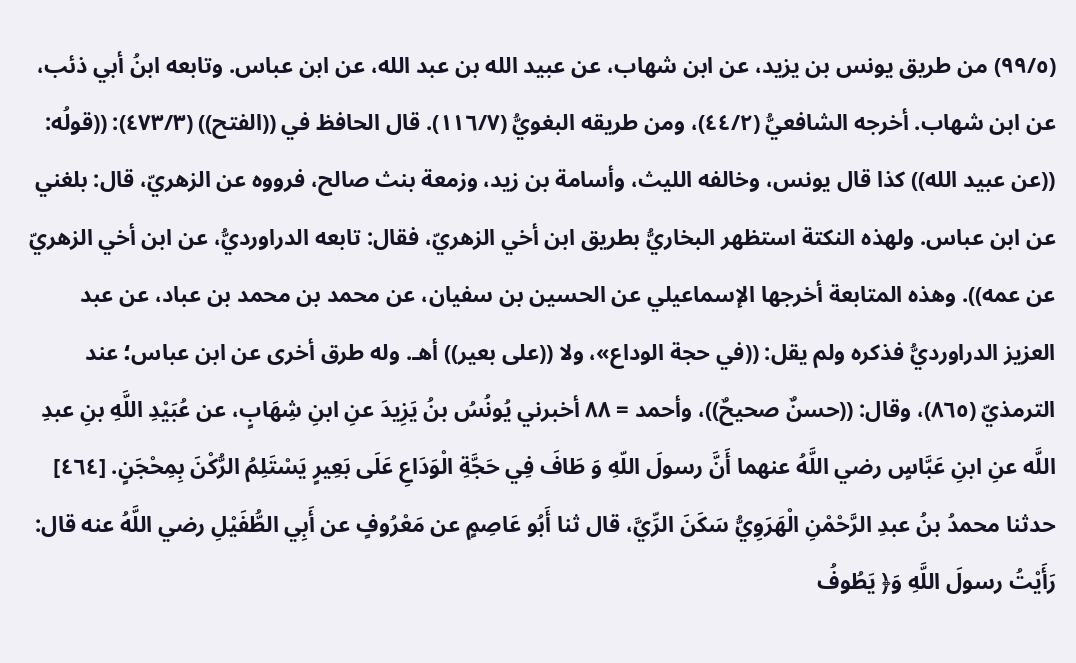(٩٩/٥) من طريق يونس بن يزيد، عن ابن شهاب، عن عبيد الله بن عبد الله، عن ابن عباس. وتابعه ابنُ أبي ذئب، عن ابن شهاب. أخرجه الشافعيُّ (٤٤/٢)، ومن طريقه البغويُّ (١١٦/٧). قال الحافظ في ((الفتح)) (٤٧٣/٣): ((قولُه: ((عن عبيد الله)) كذا قال يونس، وخالفه الليث، وأسامة بن زيد، وزمعة بنث صالح، فرووه عن الزهريّ، قال: بلغني عن ابن عباس. ولهذه النكتة استظهر البخاريُّ بطريق ابن أخي الزهريّ، فقال: تابعه الدراورديُّ، عن ابن أخي الزهريّ عن عمه)). وهذه المتابعة أخرجها الإسماعيلي عن الحسين بن سفيان، عن محمد بن محمد بن عباد، عن عبد العزيز الدراورديُّ فذكره ولم يقل: ((في حجة الوداع»، ولا ((على بعير)) أهـ. وله طرق أخرى عن ابن عباس؛ عند الترمذيّ (٨٦٥)، وقال: ((حسنٌ صحيحٌ))، وأحمد = ٨٨ أخبرني يُونُسُ بنُ يَزِيدَ عنِ ابنِ شِهَابٍ، عن عُبَيْدِ اللَّهِ بنِ عبدِ اللَّه عنِ ابنِ عَبَّاسٍ رضي اللَّهُ عنهما أَنَّ رسولَ اللّهِ وَ طَافَ فِي حَجَّةِ الْوَدَاعِ عَلَى بَعِيرٍ يَسْتَلِمُ الرُّكْنَ بِمِحْجَنٍ. [٤٦٤] حدثنا محمدُ بنُ عبدِ الرَّحْمْنِ الْهَرَوِيُّ سَكَنَ الرِّيَّ، قال ثنا أَبُو عَاصِمٍ عن مَعْرُوفٍ عن أَبِي الطُّفَيْلِ رضي اللَّهُ عنه قال: رَأَيْتُ رسولَ اللَّهِ وَ﴿ يَطُوفُ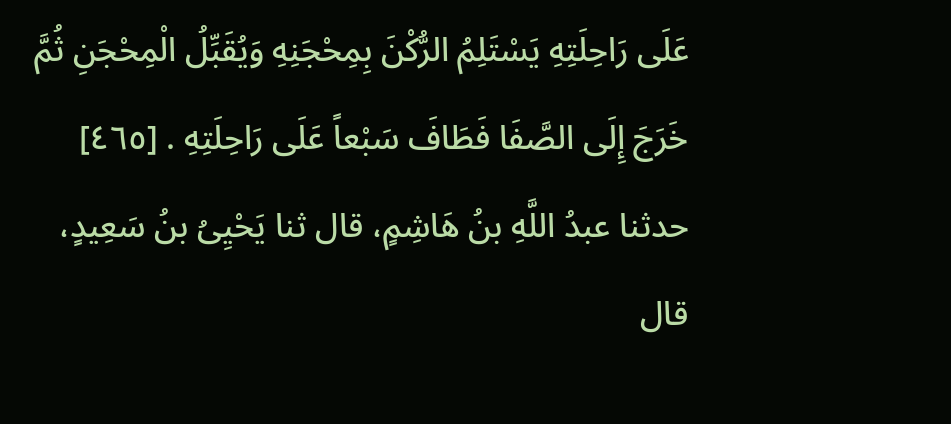عَلَى رَاحِلَتِهِ يَسْتَلِمُ الرُّكْنَ بِمِحْجَنِهِ وَيُقَبِّلُ الْمِحْجَنِ ثُمَّ خَرَجَ إِلَى الصَّفَا فَطَافَ سَبْعاً عَلَى رَاحِلَتِهِ . [٤٦٥] حدثنا عبدُ اللَّهِ بنُ هَاشِمٍ، قال ثنا يَحْيِىُ بنُ سَعِيدٍ، قال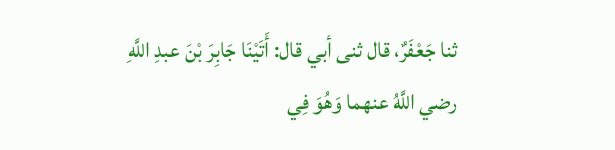ثنا جَعْفَرٌ، قال ثنى أبي قال: أَتَيْنَا جَابِرَ بْنَ عبدِ اللَّهِ رضي اللَّهُ عنهما وَهُوَ فِي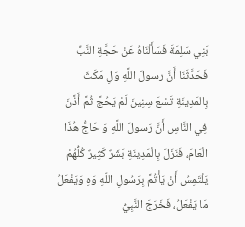بَنِي سَلِمَةَ فَسَأَلْنَاهُ عَنْ حَجَّةِ النَّبِّ فَحَدَّثَنَا أَنَّ رسولَ اللَّهِ وَلِ مَكَثَ بِالمَدِينَةِ تَسْعَ سِنِينَ لَمْ يَحُجَّ ثُمَّ أَذَّنَ فِي النَّاسِ أَنَّ رَسولَ اللَّهِ وَ حَاجُّ هُذَا الْعَامَ، فَنَزَلَ بِالْمَدِينَةِ بَشَرٌ كَثِيرٌ كُلُّهُمْ يَلْتَمِسُ أَنْ يَأْتُمَّ بِرَسُولِ اللّهِ وَهِ وَيَفْعَلُ مَا يَفْعَلُ، فَخَرَجَ النَّبِيُّ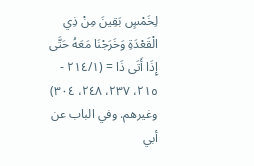لِخَمْسٍ بَقِينَ مِنْ ذِي الْقَعْدَةِ وَخَرَجْنَا مَعَهُ حَتَّى إِذَا أَتَى ذَا = (٢١٤/١ - ٢١٥، ٢٣٧، ٢٤٨، ٣٠٤) وغيرهم. وفي الباب عن أبي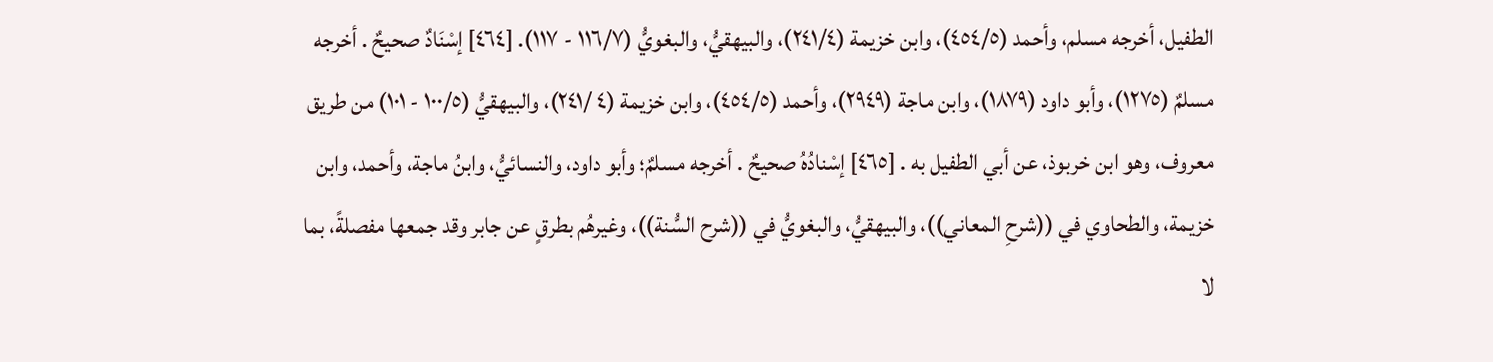الطفيل، أخرجه مسلم، وأحمد (٤٥٤/٥)، وابن خزيمة (٢٤١/٤)، والبيهقيُّ، والبغويُّ (١١٦/٧ - ١١٧). [٤٦٤] إسْنَادٌ صحيحٌ . أخرجه مسلمٌ (١٢٧٥)، وأبو داود (١٨٧٩)، وابن ماجة (٢٩٤٩)، وأحمد (٤٥٤/٥)، وابن خزيمة (٤ /٢٤١)، والبيهقيُّ (١٠٠/٥ - ١٠١) من طريق معروف، وهو ابن خربوذ، عن أبي الطفيل به . [٤٦٥] إسْنادُهُ صحيحٌ . أخرجه مسلمٌ؛ وأبو داود، والنسائيُّ، وابنُ ماجة، وأحمد، وابن خزيمة، والطحاوي في ((شرحِ المعاني))، والبيهقيُّ، والبغويُّ في ((شرح السُّنة))، وغيرهُم بطرقٍ عن جابر وقد جمعها مفصلةً، بما لا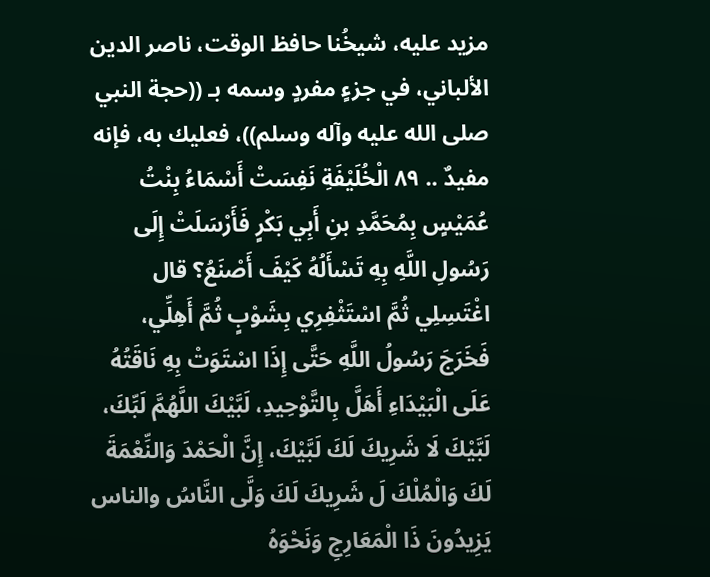مزيد عليه، شيخُنا حافظ الوقت، ناصر الدين الألباني، في جزءٍ مفردٍ وسمه بـ ((حجة النبي صلى الله عليه وآله وسلم))، فعليك به، فإنه مفيدٌ .. ٨٩ الْخُلَيْفَةِ نَفِسَتْ أَسْمَاءُ بِنْتُ عُمَيْسٍ بِمُحَمَّدِ بنِ أَبِي بَكْرٍ فَأَرْسَلَتْ إِلَى رَسُولِ اللَّهِ بِهِ تَسْأَلُهُ كَيْفَ أَصْنَعُ؟ قال اغْتَسِلِي ثُمَّ اسْتَثْفِرِي بِشَوْبٍ ثُمَّ أَهِلِّي، فَخَرَجَ رَسُولُ اللَّهِ حَتَّى إِذَا اسْتَوَتْ بِهِ نَاقَتُهُ عَلَى الْبَيْدَاءِ أَهَلَّ بِالتَّوْحِيدِ، لَبَّيْكَ اللَّهُمَّ لَبِّكَ، لَبَّيْكَ لَا شَرِيكَ لَكَ لَبَّيْكَ، إِنَّ الْحَمْدَ وَالنِّعْمَةَ لَكَ وَالْمُلْكَ لَ شَرِيكَ لَكَ وَلَّى النَّاسُ والناس يَزِيدُونَ ذَا الْمَعَارِجِ وَنَحْوَهُ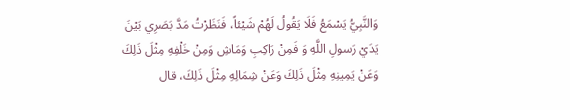وَالنَّبِيُّ يَسْمَعُ فَلَا يَقُولُ لَهُمْ شَيْئاً، فَنَظَرْتُ مَدَّ بَصَرِي بَيْنَ يَدَيْ رَسولِ اللَّهِ وَ فَمِنْ رَاكِبِ وَمَاشِ وَمِنْ خَلْفِهِ مِثْلَ ذَلِكَ وَعَنْ يَمِينِهِ مِثْلَ ذَلِكَ وَعَنْ شِمَالِهِ مِثْلَ ذَلِكَ، قال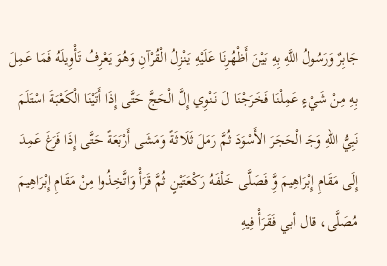جَابِرٌ وَرَسُولُ اللَّهِ بِهِ بَيْنَ أَظْهُرِنَا عَلَيْهِ يَنْزِلُ الْقُرْآنِ وَهُوَ يَعْرِفُ تَأْوِيلَهُ فَمَا عَمِلَ بِهِ مِنْ شَيْءٍ عَمِلْنَا فَخَرَجْنَا لَ نَنْوِي إِلَّ الْحَجَّ حَتَّى إِذَا أَتَيْنَا الْكَعْبَةَ اسْتَلَمَ نَبِيُّ اللّهِ وَجَـ الْحَجَرَ الأَسْوَدَ ثُمَّ رَمَلَ ثَلَاثَةً وَمَشَى أَرْبَعَةً حَتَّى إِذَا فَرَغَ عَمِدَ إِلَى مَقَامِ إِبْرَاهِيمَ وَِّ فَصَلَّى خَلْفَهُ رَكْعَتَيْنٍ ثُمَّ قَرَأْ وَاتَّخِذُوا مِنْ مَقَامِ إِبْرَاهِيمَ مُصَلَّى، قال أبي فَقَرَأْ فِيهِ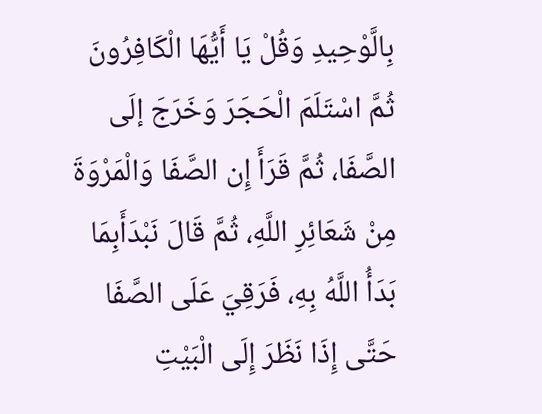بِالَّوْحِيدِ وَقُلْ يَا أَيُّهَا الْكَافِرُونَ ثُمَّ اسْتَلَمَ الْحَجَرَ وَخَرَجَ إلَى الصَّفَا، ثُمَّ قَرَأَ إِن الصَّفَا وَالْمَرْوَةَ مِنْ شَعَائِرِ اللَّهِ، ثُمَّ قَالَ نَبْدَأَبِمَا بَدَأُ اللَّهُ بِهِ، فَرَقِيَ عَلَى الصَّفَا حَتَّى إِذَا نَظَرَ إِلَى الْبَيْتِ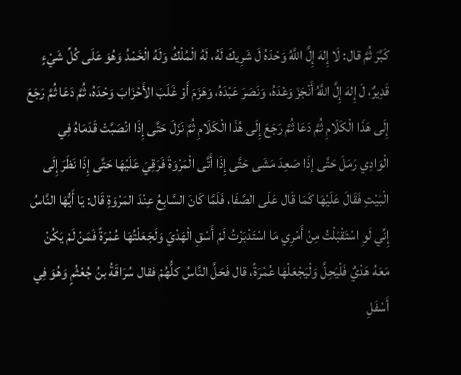كَبَّرَ ثُمَّ قال: لَا إِلهَ إِلَّ اللَّهُ وَحْدَهُ لَ شَرِيكَ لَهُ، لَهُ الْمُلْكُ وَلَهُ الْخَمْدُ وَهُوَ عَلَى كُلِّ شَيْءٍ قَدِيرٌ، لَ إِلهَ إِلَّ اللَّهُ أَنْجَزَ وَعْدَهُ، وَنَصَرَ عَبْدَهُ، وَهَزَمَ أَوْ غَلَبَ الأَحْزَابَ وَحْدَهُ، ثُمَّ دَعَا ثُمَّ رَجَعَ إِلَى هَذَا الْكَلَامِ ثُمَّ دَعَا ثُمَّ رَجَعَ إِلَى هُذَا الْكَلَامِ ثُمَّ نَزَلَ حَتَّى إِذَا انْصَبَّتْ قَدَمَاهُ فِي الْوَادِي رَمَلَ حَتَّى إذَا صَعِدَ مَشَى حَتَّى إِذَا أَتَّى الْمَرْوَةَ فَرَقِيَ عَلَيْهَا حَتَّى إِذَا نَظَرَ إِلَى الْبَيْتِ فَقَالَ عَلَيْهَا كَمَا قَال عَلَى الصَّفَا، فَلَمَّا كَانَ السَّابِعُ عِنْدَ المَرْوَةِ قَال: يَا أَيُّهَا النَّاسُ إِنِّي لَوِ اسْتَقْبَلْتُ مِنْ أَمْرِي مَا اسْتَدْبَرْتُ لَمْ أَسْقِ الْهَدْيَ وَلَجَعَلْتُهَا عُمْرَةً فَمَنْ لَمْ يَكُنْ مَعَهُ هَدْيٌ فَلْيَحِلَّ وَلْيَجْعَلْهَا عُمْرَةً، قال فَحَلَّ النَّاسُ كلُّهُمْ فقال سُرَاقَةُ بنُ جُعْثُمٍ وَهُوَ فِي أَسْفَلِ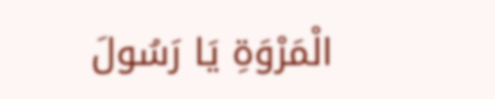الْمَرْوَةِ يَا رَسُولَ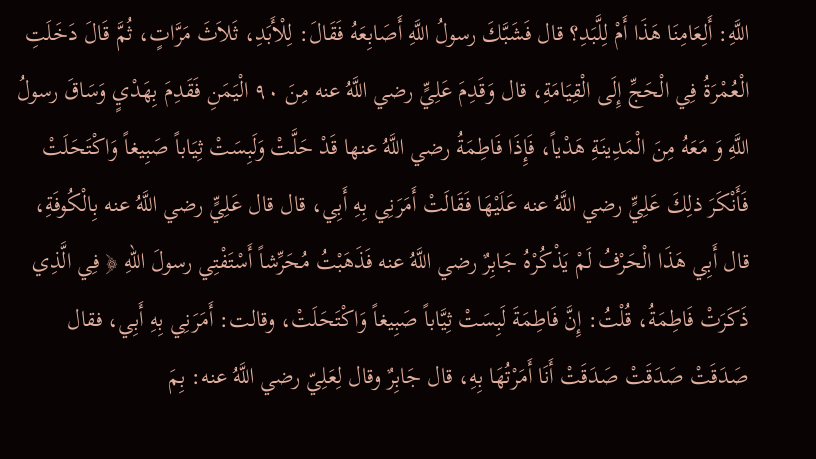اللَّهِ: أَلِعَامِنَا هَذَا أَمْ لِلَّبَدِ؟ قال فَشَبَّكَ رسولُ اللَّهِ أَصَابِعَهُ فَقَالَ: لِلْأَبَدِ، ثَلاَثَ مَرَّاتٍ، ثُمَّ قَالَ دَخَلَتِ الْعُمْرَةُ فِي الْحَجِّ إِلَى الْقِيَامَةِ، قال وَقَدِمَ عَلِيٍّ رضي اللَّهُ عنه مِنَ ٩٠ الْيَمَنِ فَقَدِمَ بِهَدْيٍ وَسَاقَ رسولُ اللَّهِ وَ مَعَهُ مِنَ الْمَدِينَةِ هَدْياً، فَإِذَا فَاطِمَةُ رضي اللَّهُ عنها قَدْ حَلَّتْ وَلَبِسَتْ ثِيَاباً صَبِيغاً وَاكْتَحَلَتْ فَأَنْكَرَ ذلِكَ عَلِيٍّ رضي اللَّهُ عنه عَلَيْهَا فَقَالَتْ أَمَرَنِي بِهِ أَبِي، قال قال عَلِيٍّ رضي اللَّهُ عنه بِالْكُوفَةِ، قال أَبِي هَذَا الْحَرْفُ لَمْ يَذْكُرْهُ جَابِرٌ رضي اللَّهُ عنه فَذَهَبْتُ مُحَرِّشاً أَسْتَفْتِي رسولَ اللّهِ ﴿ فِي الَّذِي ذَكَرَتْ فَاطِمَةُ، قُلْتُ: إِنَّ فَاطِمَةَ لَبِسَتْ ثِيَّاباً صَبِيغاً وَاكْتَحَلَتْ، وقالت: أَمَرَنِي بِهِ أَبِي، فقال صَدَقَتْ صَدَقَتْ صَدَقَتْ أَنَا أَمَرْتُهَا بِهِ، قال جَابِرٌ وقال لِعَلِيّ رضي اللَّهُ عنه: بِمَ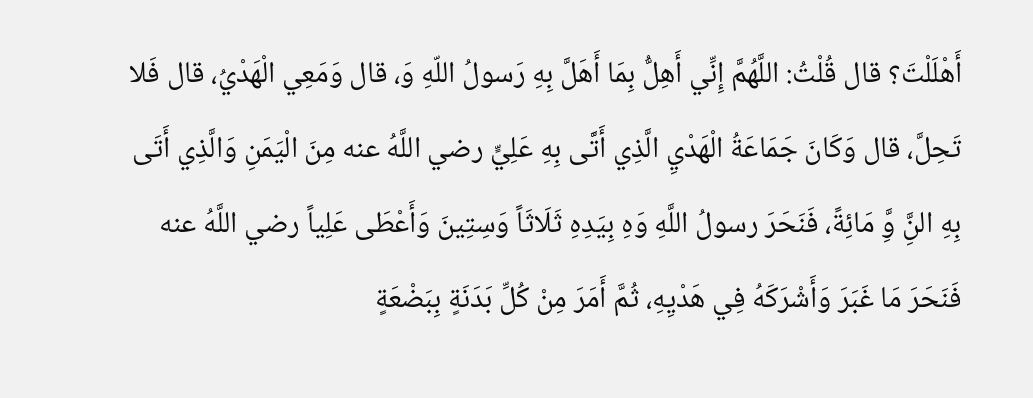أَهْلَلْتَ؟ قال قُلْتُ: اللَّهُمَّ إِنِّي أَهِلُّ بِمَا أَهَلَّ بِهِ رَسولُ اللّهِ وَ، قال وَمَعِي الْهَدْيُ، قال فَلا تَحِلَّ، قال وَكَانَ جَمَاعَةُ الْهَدْيِ الَّذِي أَتَّى بِهِ عَلِيٍّ رضي اللَّهُ عنه مِنَ الْيَمَنِ وَالَّذِي أَتَى بِهِ النَِّ وَِّ مَائِةً، فَنَحَرَ رسولُ اللَّهِ وَهِ بِيَدِهِ ثَلَاثَاً وَسِتِينَ وَأَعْطَى عَلِياً رضي اللَّهُ عنه فَنَحَرَ مَا غَبَرَ وَأَشْرَكَهُ فِي هَدْيِهِ، ثُمَّ أَمَرَ مِنْ كُلِّ بَدَنَةٍ بِبَضْعَةٍ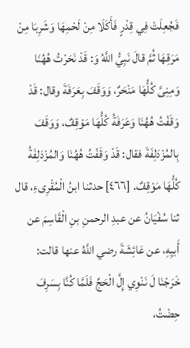فَجُعِلَتْ فِي قِدْرٍ فَأَكَلَا مِنْ لَحْمِهَا وَشَرِبَا مِنْ مَرَقِهَا ثُمَّ قالَ نَبِيُّ اللَّهُ وَ: قَدْ نَحَرْتُ هُهُنَا وَمِنِىَّ كُلُّهَا مَنْحَرٌ، وَوَقَفَ بِعَرَفَةَ وقال: قَدْ وَقَفْتُ هُهُنَا وَعَرَفَةُ كُلُّهَا مَوْقِفٌ، وَوَقَفَ بِالمُزْدَلِفَةَ فقال: قَدْ وَقَفْتُ هُهُنَا وَالمُزْدَلِفَةُ كُلُّهَا مَوْقِفٌ. [٤٦٦] حدثنا ابنُ الْمُقْرِىءِ، قال ثنا سُفْيَانُ عن عبدِ الرحمنِ بنِ الْقَاسِمَ عن أَبيِهِ، عن عَائِشَةَ رضي اللَّهُ عنها قالت: خَرَجْنَا لَ نَنْوِي إِلَّ الْحَجِّ فَلَمَّا كُنَّا بِسَرِفَ حِضْتُ،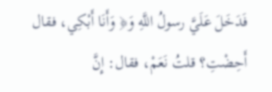فَدَخَلَ عَلَيَّ رسولُ اللَّهِ وَ﴿ وَأَنَا أَبْكِي، فقال أَحِضْتِ؟ قلتُ نَعَمْ، فقال: إِنَّ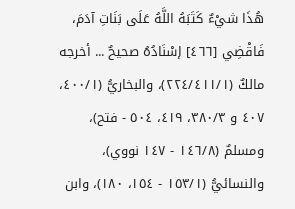هُذَا شيْءٌ كَتَبَهُ اللَّهُ عَلَى بَنَاتِ آدَمَ، فَاقْضِي [٤٦٦] إسْنَادُهُ صحيحٌ ... أخرجه مالكٌ (٢٢٤/٤١١/١)، والبخاريُّ (٤٠٠/١، ٤٠٧ و ٣٨٠/٣، ٤١٩، ٥٠٤ - فتح)، ومسلمٌ (١٤٦/٨ - ١٤٧ نووي)، والنسائيُّ (١٥٣/١ - ١٥٤، ١٨٠)، وابن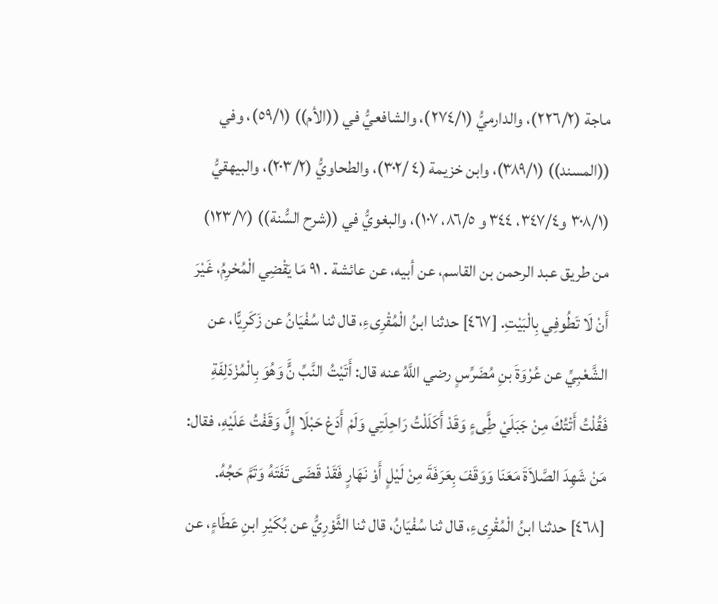ماجة (٢٢٦/٢)، والدارميُّ (٢٧٤/١)، والشافعيُّ في ((الأم)) (٥٩/١)، وفي ((المسند)) (٣٨٩/١)، وابن خزيمة (٤ /٣٠٢)، والطحاويُّ (٢٠٣/٢)، والبيهقيُّ (٣٠٨/١ و٣٤٧/٤، ٣٤٤ و ٨٦/٥، ١٠٧)، والبغويُّ في ((شرح السُّنة)) (١٢٣/٧) من طريق عبد الرحمن بن القاسم، عن أبيه، عن عائشة . ٩١ مَا يَقْضِي الْمُحْرِمُ، غَيْرَ أَنْ لَا تَطُوفِي بِالْبَيْتِ. [٤٦٧] حدثنا ابنُ الْمُقْرِىءِ، قال ثنا سُفْيَانُ عن زَكَرِيًّا، عن الشَّعْبِيِّ عن عُرْوَةَ بنِ مُضَرِّسٍ رضي اللَّهُ عنه قال: أَتَيْتُ النَّبِّ نٍَّ وَهُوَ بِالْمُزْدَلِفَةِ فَقُلْتُ أَتْتُكَ مِنْ جَبَلَيْ طَِّىءٍ وَقَدْ أَكَلَلْتُ رَاحِلَتِي وَلَمْ أَدَعْ حَبْلَا إِلَّ وَقَفْتُ عَلَيْهِ، فقال: مَنْ شَهِدَ الصَّلاَةَ مَعَنَا وَوَقَفَ بِعَرَفَةَ مِنْ لَيْلٍ أَوْ نَهَارٍ فَقَدْ قَضَى تَفَتَهُ وَتَمَّ حَجُهُ. [٤٦٨] حدثنا ابنُ الْمُقْرِىءِ، قال ثنا سُفْيَانُ، قال ثنا الثَّوْرِيُّ عن بُكَيْرِ ابنِ عَطَاءٍ، عن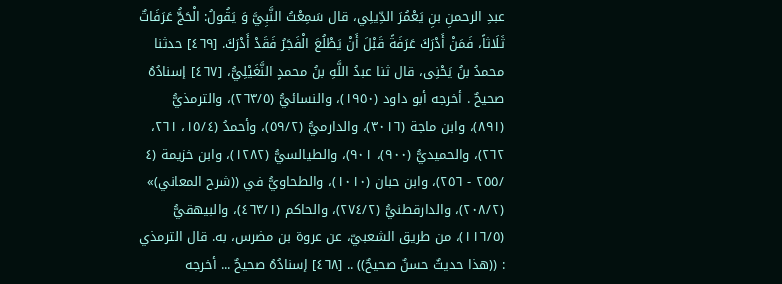عبدِ الرحمنِ بنِ يَعْمُرَ الدِّيلِي، قال سَمِعْتُ النَّبِيَّ وَ يَقُولُ: الْحَجُّ عَرَفَاتٌ ثَلَاثاً، فَمَنْ أَدْرَكَ عَرَفَةً قَبْلَ أَنْ يَطْلُعَ الْفَجَرُ فَقَدْ أَدْرَكَ. [٤٦٩] حدثنا محمدُ بنُ يَحْنِى، قال ثنا عبدُ اللَّهِ بنُ محمدٍ النَّغَيْلِيُّ، [٤٦٧] إسنادُهُ صحيحٌ . أخرجه أبو داود (١٩٥٠)، والنسائيُّ (٢٦٣/٥)، والترمذيُّ (٨٩١)، وابن ماجة (٣٠١٦)، والدارميُّ (٥٩/٢)، وأحمدُ (١٥/٤، ٢٦١، ٢٦٢)، والحميديُّ (٩٠٠)، ٩٠١)، والطيالسيُّ (١٢٨٢)، وابن خزيمة (٤ /٢٥٥ - ٢٥٦)، وابن حبان (١٠١٠)، والطحاويُّ في ((شرح المعاني)» (٢٠٨/٢)، والدارقطنيُّ (٢٧٤/٢)، والحاكم (٤٦٣/١)، والبيهقيُّ (١١٦/٥)، من طريق الشعبيّ، عن عروة بن مضرس، به. قال الترمذي : ((هذا حديثٌ حسنٌ صحيحٌ)) .. [٤٦٨] إسنادُهُ صحيحٌ ... أخرجه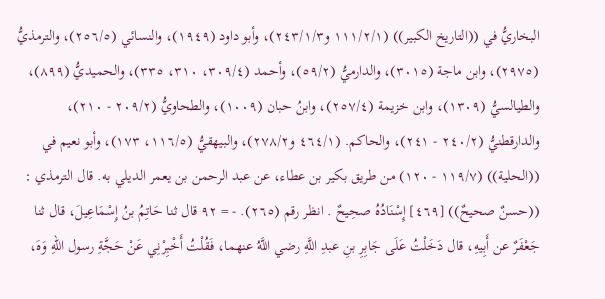البخاريُّ في ((التاريخ الكبير)) (١١١/٢/١ و٢٤٣/١/٣)، وأبو داود (١٩٤٩)، والنسائي (٢٥٦/٥)، والترمذيُّ (٢٩٧٥)، وابن ماجة (٣٠١٥)، والدارميُّ (٥٩/٢)، وأحمد (٣٠٩/٤، ٣١٠، ٣٣٥)، والحميديُّ (٨٩٩)، والطيالسيُّ (١٣٠٩)، وابن خزيمة (٢٥٧/٤)، وابنُ حبان (١٠٠٩)، والطحاويُّ (٢٠٩/٢ - ٢١٠)، والدارقطنيُّ (٢٤٠/٢ - ٢٤١)، والحاكم. (٤٦٤/١ و٢٧٨/٢)، والبيهقيُّ (١١٦/٥، ١٧٣)، وأبو نعيم في ((الحلية)) (١١٩/٧ - ١٢٠) من طريق بكير بن عطاء، عن عبد الرحمن بن يعمر الديلي به. قال الترمذي : ((حسنٌ صحيحٌ)) [٤٦٩] إِسْنَادُهُ صحِيحٌ . انظر رقم (٢٦٥). - = ٩٢ قال ثنا حَاتِمُ بنُ إِسْمَاعِيلَ، قال ثنا جَعْفَرٌ عن أَبِيهِ، قال دَخَلْتُ عَلَى جَابِرِ بنِ عبدِ اللَّهِ رضي اللَّهُ عنهما، فَقُلْتُ أَخْبِرْنِي عَنْ حَجَّةِ رسول اللّهِ وَهَ،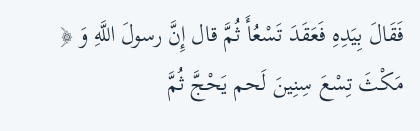فَقَالَ بِيَدِهِ فَعَقَدَ تَسْعُأَ ثُمَّ قال إِنَّ رسولَ اللَّهِ وَ ﴿ مَكْثَ تِسْعَ سِنِينَ لَحم يَحْجَّ ثُمَّ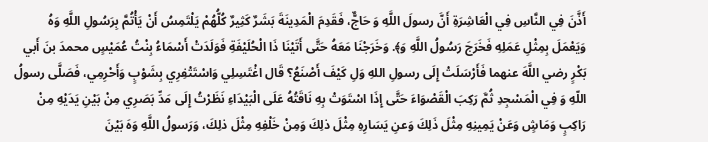أَذَّنَ فِي النَّاسِ فِي الْعَاشِرَةِ أَنَّ رسولَ اللَّهِ وَ حَاجٌّ، فَقَدِمَ الْمَدِينَةَ بَشَرٌ كَثِيرٌ كُلُّهُمْ يَلْتَمِسُ أَنْ يَأْتُمَّ بِرَسُولِ اللَّهِ وَهُ وَيَعْمَلَ بِمِثْلِ عَمَلِهِ فَخَرَجَ رَسُولُ اللَّهِ وَ﴾. وَخَرَجْنَا مَعَهُ حَتَّى أَتَيْنَا ذَا الْحُلَيْفَةِ فَوَلَدَتْ أَسْمَاءُ بِنْتُ عُمَيْسٍ محمدَ بنَ أَبي بَكْرٍ رضي اللَّهَ عنهما فَأَرْسَلَتْ إِلَى رسولِ اللهِ وَلِ كَيْفَ أَصْنَعُ؟ قَال اغْتَسِلِي وَاسْتَتْفِرِي بِشَوْبٍ وَأَحْرِمِي، فَصَلَّى رسولُ اللّهِ وَ فِي الْمَسْجِدِ ثُمَّ رَكِبَ الْقَصْوَاءَ حَتَّى إِذَا اسْتَوَتْ بِهِ نَاقَتُهُ عَلَى الْبَيْدَاءِ نَظَرْتُ إِلَى مَدِّ بَصَرِي مِنْ بَيْنِ يَدَيْهِ مِنْ رَاكِبٍ وَمَاشٍ وَعَنْ يَمِينِهِ مِثْلَ ذَلِكَ وَعنِ يَسَارِهِ مِثْلَ ذلِكَ وَمِنْ خَلْفِهِ مِثْلَ ذلِكَ، وَرَسولُ اللَّهِ وَهَ بَيْنَ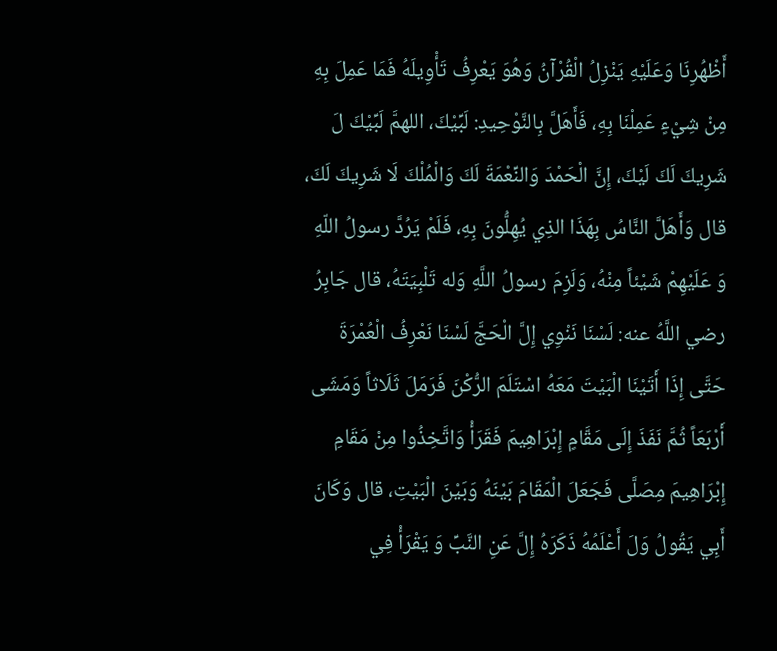أَظْهُرِنَا وَعَلَيْهِ يَنْزِلُ الْقُرْآنُ وَهُوَ يَعْرِفُ تَأْوِيلَهُ فَمَا عَمِلَ بِهِ مِنْ شِيْءٍ عَمِلْنَا بِهِ، فَأَهَلَّ بِالنَّوْحِيدِ: لَبِّيْكَ، اللهمَّ لَبِّيْكَ لَ شَرِيكَ لَكَ لَيْكَ، إِنَّ الْحَمْدَ وَالنِّعْمَةَ لَكَ وَالْمُلْكَ لَا شَرِيكَ لَكَ، قال وَأَهَلَّ النَّاسُ بِهَذَا الذِي يُهِلُّونَ بِهِ، فَلَمْ يَرُدَّ رسولُ اللّهِ وَ عَلَيْهِمْ شَيْئاً مِنْهُ، وَلَزِمَ رسولُ اللَّهِ وَله تَلْبِيَتَهُ، قال جَابِرُ رضي اللَّهُ عنه: لَسْنَا نَنْوِي إِلَّ الْحَجَّ لَسْنَا نَعْرِفُ الْعُمْرَةَ حَتَّى إِذَا أَتَيْنَا الْبَيْتَ مَعَهُ اسْتَلَمَ الرُّكْنَ فَرَمَلَ ثَلَاثاً وَمَشَى أَرْبَعَاً ثُمَّ نَفَذَ إِلَى مَقَّامٍ إِبْرَاهِيمَ فَقَرَأْ وَاتَّخِذُوا مِنْ مَقَامِ إِبْرَاهِيمَ مِصَلَّى فَجَعَلَ الْمَقَامَ بَيْنَهُ وَبَيْنَ الْبَيْتِ، قال وَكَانَ أَبِي يَقُولُ وَلَ أَعْلَمُهُ ذَكَرَهُ إِلَّ عَنِ النَّبِّ وَ يَقْرَأْ فِي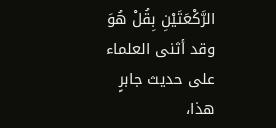الرَّكْعَتَيْنِ بِقُلْ هُوَ وقد أثنى العلماء على حديث جابرٍ هذا،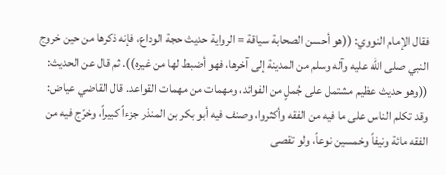فقال الإمام النووي: ((هو أحسن الصحابة سياقة = الرواية حديث حجة الوداع، فإنه ذكرها من حين خروج النبي صلى الله عليه وآله وسلم من المدينة إلى آخرها، فهو أضبط لها من غيره)). ثم قال عن الحديث: ((وهو حديث عظيم مشتمل على جُملٍ من الفوائد، ومهمات من مهمات القواعد. قال القاضي عياض: وقد تكلم الناس على ما فيه من الفقه وأكثروا، وصنف فيه أبو بكر بن المنذر جزءاً كبيراً، وخرّج فيه من الفقه مائة ونيفاً وخمسين نوعاً، ولو تقصى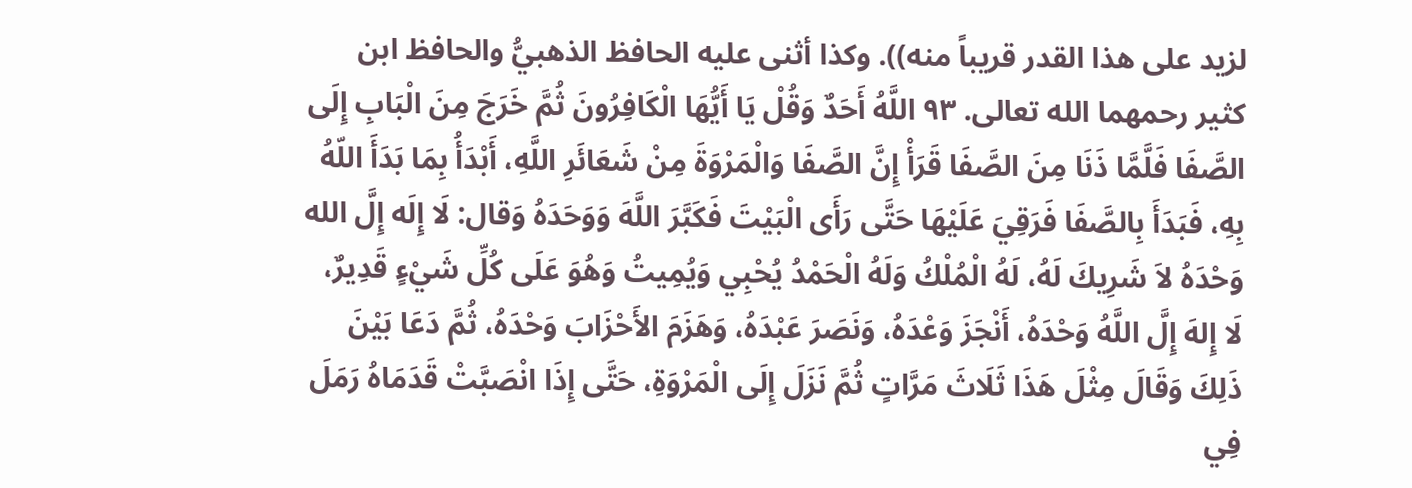لزيد على هذا القدر قريباً منه)). وكذا أثنى عليه الحافظ الذهبيُّ والحافظ ابن كثير رحمهما الله تعالى. ٩٣ اللَّهُ أَحَدٌ وَقُلْ يَا أَيُّهَا الْكَافِرُونَ ثُمَّ خَرَجَ مِنَ الْبَابِ إِلَى الصَّفَا فَلَّمَّا ذَنَا مِنَ الصَّفَا قَرَأْ إِنَّ الصَّفَا وَالْمَرْوَةَ مِنْ شَعَائَرِ اللَّهِ، أَبْدَأُ بِمَا بَدَأَ اللّهُ بِهِ، فَبَدَأَ بِالصَّفَا فَرَقِيَ عَلَيْهَا حَتَّى رَأَى الْبَيْتَ فَكَبَّرَ اللَّهَ وَوَحَدَهُ وَقال: لَا إِلَه إِلَّ الله وَحْدَهُ لاَ شَرِيكَ لَهُ، لَهُ الْمُلْكُ وَلَهُ الْحَمْدُ يُحْبِي وَيُمِيتُ وَهُوَ عَلَى كُلِّ شَيْءٍ قَدِيرٌ، لَا إِلهَ إِلَّ اللَّهُ وَحْدَهُ، أَنْجَزَ وَعْدَهُ، وَنَصَرَ عَبْدَهُ، وَهَزَمَ الأَحْزَابَ وَحْدَهُ، ثُمَّ دَعَا بَيْنَ ذَلِكَ وَقَالَ مِثْلَ هَذَا ثَلَاثَ مَرَّاتٍ ثُمَّ نَزَلَ إِلَى الْمَرْوَةِ، حَتَّى إِذَا انْصَبَّتْ قَدَمَاهُ رَمَلَ فِي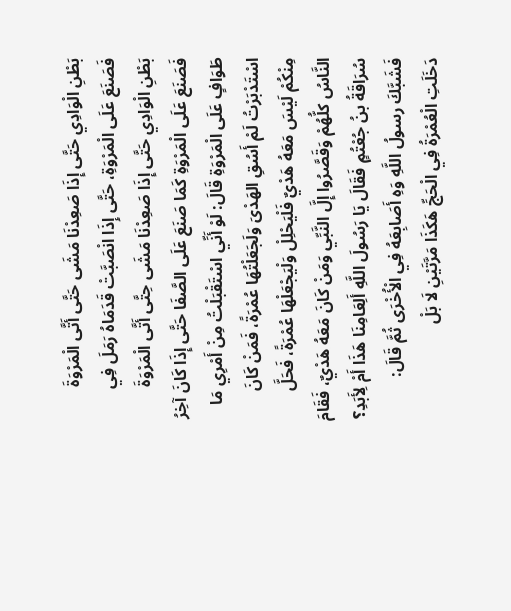بَطْنِ الْوَادِي حَتَّى إِذَا صَعِدْنَا مَشَى حَتَّى أَتَّى الْمَرْوَةَ فَصَنَعَ عَلَى الْمَرْوَةِ، حَتَّى إِذَا انْصَبَّتْ قَدَمَاهُ رَمَلَ فِي بَطْنِ الْوَادِي حَتَّى إِذَا صَعِدْنَا مَشَى حِتَّى أَتَّى الْمَرْوَةَ فَصَنَعَ عَلَى الْمَرْوَةِ كَمَا صَنَعَ عَلَى الصَّفَا حَتَّى إِذَا كَانَ آخِرُ طَوَافٍ عَلَى الْمَرْوَةِ قَالَ: لَوْ أَنِّي اسْتَقْبَلْتُ مِنْ أَمْرِي مَا اسْتَدْبَرْتُ لَمْ أَسُقِ الهَدْىَ وَلَجَعَلْتُهَا عُمْرَةً، فَمَنْ كَانَ مِنْكُمْ لَيْسَ مَعَهُ هَدْيٌ فَلْيَحْلِلْ وَلْيَجْعَلْهَا عُمْرَةً، فَحَلَّ النَّاسُ كلُّهُمْ وَقَصَّرُوا إِلَّ النَّبِّي وَمَنْ كَانَ مَعَهُ هَدْيٌ، فَقَامَ سُرَاقَةُ بنُ جُعْتُمٍ فَقَالَ يَا رَسُولَ اللَّهِ أَلِعَامِنَا هَذَا أَمْ لِأَبَدِ؟ فَشَبَّكَ رسولُ اللَّهِ وَهِ أَصَابِعَهُ فِي الْأُخْرَى ثُمَّ قَالَ: دَخَلَتِ الْعُمْرَةُ فِي الْحَجِّ هَكَذَا مَرَّتَيْنِ لَا بَلْ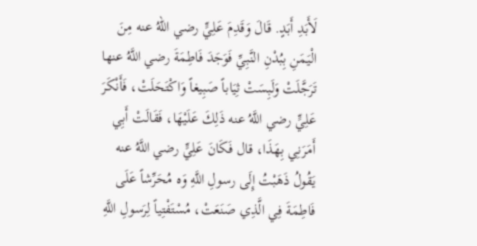لَأَبَدِ أَبَدٍ. قَالَ وَقَدِمَ عَلِيٍّ رضي اللهُ عنه مِنَ الْيَمَنِ بِبُدْنِ النَّبِيِّ فَوَجَدَ فَاطِمَةَ رضي اللَّهُ عنها تَرَجَّلَتْ وَلَبِسَتْ ثِيَاباً صَبِيغاً وَاكْتَحَلَتْ، فَأَنْكَرَ عَلِيٍّ رضي اللَّهُ عنه ذَلِكَ عَلَيْهَا، فَقَالَتْ أَبِي أَمَرَنِي بِهَذَا، قال فَكَانَ عَلِيٍّ رضي اللَّهُ عنه يَقُولُ ذَهَبْتُ إِلَى رسولِ اللَّهِ وَه مُحَرِّشاً عَلَى فَاطِمَةَ فِي الَّذِي صَنَعَتْ، مُسْتَفْتِياً لِرَسولِ اللَّهِ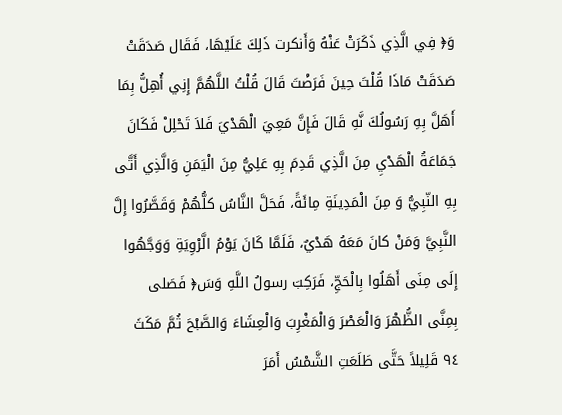وَ﴿ فِي الَّذِي ذَكَرَتْ عَنْهُ وَأَنكرت ذَلِكَ عَلَيْهَا، فَقَال صَدَقَتْ صَدَقَتْ مَاذَا قُلْتَ حِينَ فَرَضْتَ قَالَ قُلْتُ اللَّهُمَّ إِنِي أُهِلُّ بِمَا أَهَلَّ بِهِ رَسُولُكَ نَّهِ قَالَ فَإِنَّ مَعِيَ الْهَدْيَ فَلاَ تَحْلِلْ فَكَانَ جَمَاعَةُ الْهَدْيِ مِنَ الَّذِي قَدِمَ بِهِ عَلِيُّ مِنَ الْيَمَنِ وَالَّذِي أَتَّى بِهِ النّبِيُّ وَ مِنَ الْمَدِينَةِ مِائَةً، فَحَلَّ النَّاسُ كلُّهُمْ وَقَصَّرُوا إِلَّ النَّبِيَّ وَمَنْ كانَ مَعَهُ هَدْيٌ، فَلَمَّا كَانَ يَوْمُ الَّرْوِيَةِ وَوَجَّهُوا إِلَى مِنَى أَهَلُوا بِالْحَجِّ، فَرَكِبَ رسولُ اللَّهِ وَسَ﴿ فَصَلى بِمِنَّى الظُّهْرَ وَالْعَصْرَ وَالْمَغْرِبَ وَالْعِشَاءَ وَالصَّبْحَ ثُمَّ مَكَثَ ٩٤ قَلِيلاً حَتَّى طَلَعَتِ الشَّمْسُ أَمَرَ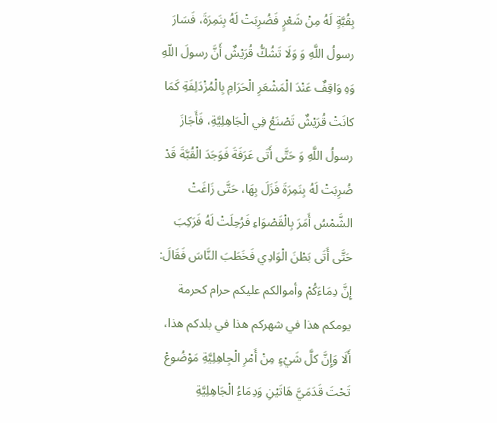بِقُبَّةٍ لَهُ مِنْ شَعْرٍ فَضُرِبَتْ لَهُ بِنَمِرَةَ، فَسَارَ رسولُ اللَّهِ وَ وَلَا تَشُكُّ قُرَيْشٌ أَنَّ رسولَ اللّهِ وَهِ وَاقِفٌ عَنْدَ الْمَشْعَرِ الْحَرَامِ بِالْمُزْدَلِفَةِ كَمَا كانَتْ قُرَيْشٌ تَصْنَعُ فِي الْجَاهِلِيَّةِ، فَأَجَازَ رسولُ اللَّهِ وَ حَتَّی أَتَى عَرَفَةَ فَوَجَدَ الْقُبَّةَ قَدْ ضُرِبَتْ لَهُ بِنَمِرَةَ فَزَلَ بِهَا، حَتَّى زَاغَتْ الشَّمْسُ أَمَرَ بِالْقَصْوَاءِ فَرُحِلَتْ لَهُ فَرَكِبَ حَتَّى أَتَى بَطْنَ الْوَادِي فَخَطَبَ النَّاسَ فَقَالَ: إِنَّ دِمَاءَكُمْ وأموالكم عليكم حرام كحرمة يومكم هذا في شهركم هذا في بلدكم هذا، أَلَا وَإِنَّ كلَّ شَيْءٍ مِنْ أَمْرِ الْجِاهِلِيَّةِ مَوْضُوعْ تَحْتَ قَدَمَيَّ هَاتَيْنِ وَدِمَاءُ الْجَاهِلِيَّةِ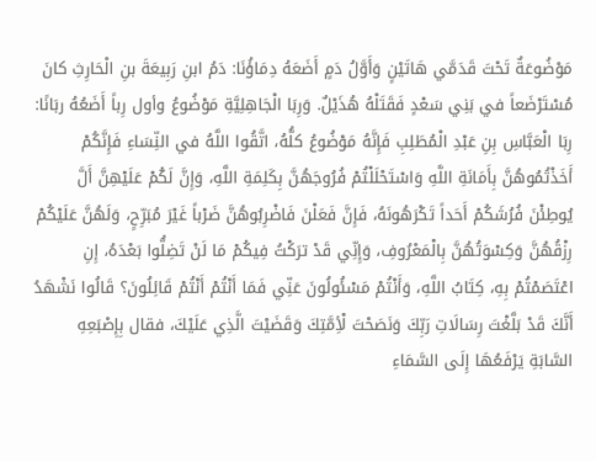مَوْضُوعَةٌ تَحْتَ قَدَمَّي هَاتَيْنٍ وَأَوَّلُ دَمٍ أَضَعَهُ دِمَاؤُنَا: دَمُ ابنِ رَبِيعَةَ بنِ الْحَارِثِ كانَ مُسْتَرْضَعاً في بَنِي سَعْدٍ فَقَتَلْهُ هُذَيْلٌ. وَرِبَا الْجَاهِلِيَّةِ مَوْضُوعُ وأول رِباً أَضَعُهُ ربَانًا: رِبَا الْعَبَّاسِ بِنِ عَبْدِ الْمُطَلِبِ فَإِنَّهُ مَوْضُوعُ كلُّهُ، اتَّقُوا اللَّهُ في النِّسَاءِ فَإِنَّكُمْ أَخَذْتُمُوهُنَّ بِأَمَانَةِ اللَّهِ وَاسْتَحْلَلْتُمْ فُرُوجَهُنَّ بِكَلِمَةِ اللَّهِ، وَإِنَّ لَكُمْ عَلَيْهِنَّ أَلَّ يُوطِئْنَ فُرُشَكُمْ أَحَداً تَكْرَهُونَهُ، فَإِنَّ فَعَلْنَ فَاضْرِبُوهُنَّ ضَرْباً غَيْرَ مُبَرِّحٍ، وَلَهُنَّ عَلَيْكُمْ رِزْقُهُنَّ وَكِسْوَتُهُنَّ بِالْمَعْرُوفِ، وَإِنِّي قَدْ ترَكْتُ فِيكُمْ مَا لَنْ تَضِلُّوا بَعْدَهُ، إِنِ اعْتَصَمْتُمْ بِهِ، كِتَابُ اللَّهِ، وَأَنْتُمْ مَسْئُولُونَ عَنِّي فَمَا أَنْتُمْ أَنْتُمْ قَائِلُونَ؟ قَالُوا نَشْهَدُ أَنَّكَ قَدْ بَلَّغْتَ رِسَالَاتِ رَبِّكَ وَنَصَحْتَ لْأِمَّتِكَ وَقَضَيْتَ الَّذِي عَلَيْكَ، فقال بِإِصْبَعِهِ السَّابَةِ يَرْفَعُهَا إِلَى السَّمَاءِ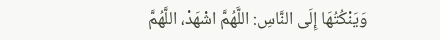وَيَنْكُتُهَا إِلَى النَّاسِ: اللَّهُمَّ اشْهَدْ، اللَّهُمَّ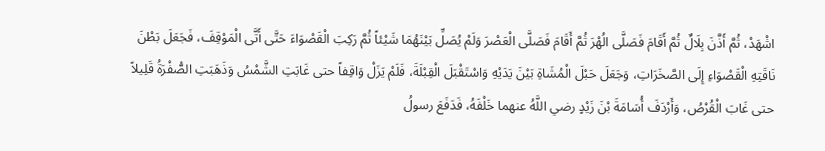اشْهَدْ، ثُمَّ أَذَّنَ بِلَالٌ ثُمَّ أَقَامَ فَصَلَّى الُهْرَ ثُمَّ أَقَامَ فَصَلَّى الْعَصْرَ وَلَمْ يُصَلِّ بَيْنَهُمَا شَيْئاً ثُمَّ رَكِبَ الْقَصْوَاءَ حَتَّى أَتَّى الْمَوْقِفَ، فَجَعَلَ بَطْنَ نَاقَتِهِ الْقَصْوَاءِ إِلَى الصَّخَرَاتِ، وَجَعَلَ حَبْلَ الْمُشَاةِ بَيْنَ يَدَيْهِ وَاسْتَقْبَلَ الْقِبْلَةَ، فَلَمْ يَزَلْ وَاقِفاً حتى غَابَتِ الشَّمْسُ وَذَهَبَتِ الصُّفْرَةُ قَلِيلاً حتى غَابَ الْقُرْصُ، وَأَرْدَفَ أُسَامَةَ بْنَ زَيْدٍ رضي اللَّهُ عنهما خَلْفَهُ، فَدَفَعَ رسولُ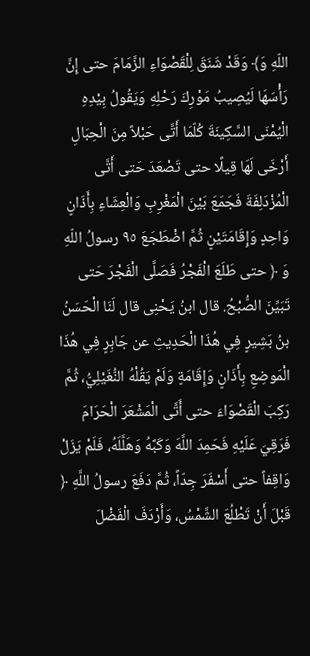اللّهِ وَ﴾ وَقَدْ شَنَقَ لِلْقَصْوَاءِ الزَّمَامَ حتى إِنَّ رَأْسَهَا لَيُصِيبُ مَوْرِكَ رَحْلِهِ وَيَقُولُ بِيْدِهِ الْيُمْنَى السَّكِينَةَ كُلّمَا أَتَّى حَبْلاً مِنَ الْحِبَالِ أَرْخَى لَهَا قِيلًا حتى تَصْعَدَ حَتى أَتَّى الْمُزْدَلِفَةَ فَجَمَعَ بَيْنَ الْمَغْرِبِ وَالْعِشَاءِ بِأَذَانٍ وَاحِدٍ وَإِقَامَتَيْنٍ ثُمَّ اضْطَجَعَ ٩٥ رسولُ اللّهِ وَ ﴿ حتى طَلَعَ الْفَجْرُ فَصَلَّى الْفَجْرَ حَتى تَبَيِّنَ الصُّبْحُ. قال ابنُ يَحْنِى قال لَنَا الْحَسَنُ بنُ بَشِيرٍ فِي هُذَا الْحَدِيثِ عن جَابِرٍ فِي هُذَا الْمَوضِعِ بِأَذَانٍ وَإِقَامَةٍ وَلَمْ يَقُلْهُ النُّغَيْلِيُّ، ثُمَّ رَكِبَ الْقَصْوَاءَ حتى أَتَّى الْمَشْعَرَ الْحَرَامَ فَرَقِيَ عَلَيْهِ فَحَمِدَ اللَّهَ وَكَبَّهُ وَهَلَّلَهُ، فَلَمْ يَزَلْ وَاقِفاً حتى أَسْفَرَ جِدّاً، ثُمَّ دَفَعَ رسولُ اللَّهِ ﴿ قَبْلَ أَنْ تَطْلُعَ الشَّمْسُ، وَأَرْدَفَ الْفَضْلَ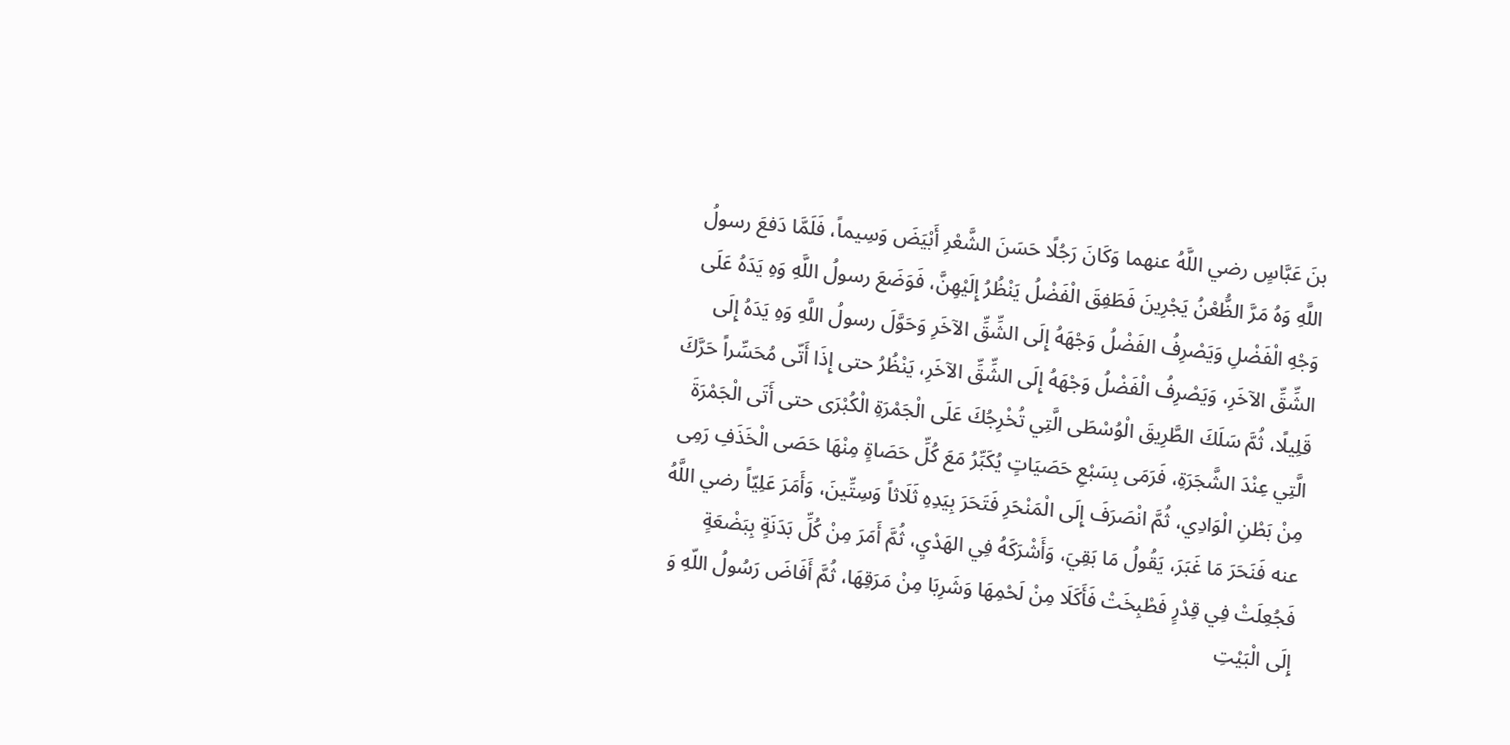بنَ عَبَّاسٍ رضي اللَّهُ عنهما وَكَانَ رَجُلًا حَسَنَ الشَّعْرِ أَبْيَضَ وَسِيماً، فَلَمَّا دَفعَ رسولُ اللَّهِ وَهُ مَرَّ الظُّعْنُ يَجْرِينَ فَطَفِقَ الْفَضْلُ يَنْظُرُ إِلَيْهِنَّ، فَوَضَعَ رسولُ اللَّهِ وَهِ يَدَهُ عَلَى وَجْهِ الْفَضْلِ وَيَصْرِفُ الفَضْلُ وَجْهَهُ إِلَى الشِّقِّ الآخَرِ وَحَوَّلَ رسولُ اللَّهِ وَهِ يَدَهُ إِلَى الشِّقِّ الآخَرِ، وَيَصْرِفُ الْفَضْلُ وَجْهَهُ إِلَى الشِّقِّ الآخَرِ، يَنْظُرُ حتى إِذَا أَتّى مُحَسِّراً حَرَّكَ قَلِيلًا، ثُمَّ سَلَكَ الطَّرِيقَ الْوُسْطَى الَّتِي تُخْرِجُكَ عَلَى الْجَمْرَةِ الْكُبْرَى حتى أَتَى الْجَمْرَةَ الَّتِي عِنْدَ الشَّجَرَةِ، فَرَمَى بِسَبْعِ حَصَيَاتٍ يُكَبِّرُ مَعَ كُلِّ حَصَاةٍ مِنْهَا حَصَى الْخَذَفِ رَمِى مِنْ بَطْنِ الْوَادِي، ثُمَّ انْصَرَفَ إِلَى الْمَنْحَرِ فَتَحَرَ بِيَدِهِ ثَلَاثاً وَسِتِّينَ، وَأَمَرَ عَلِيّاً رضي اللَّهُ عنه فَنَحَرَ مَا غَبَرَ، يَقُولُ مَا بَقِيَ، وَأَشْرَكَهُ فِي الهَدْيِ، ثُمَّ أَمَرَ مِنْ كُلِّ بَدَنَةٍ بِبَضْعَةٍ فَجُعِلَتْ فِي قِدْرٍ فَطْبِخَتْ فَأَكَلَا مِنْ لَحْمِهَا وَشَرِبَا مِنْ مَرَقِهَا، ثُمَّ أَفَاضَ رَسُولُ اللّهِ وَ إِلَى الْبَيْتِ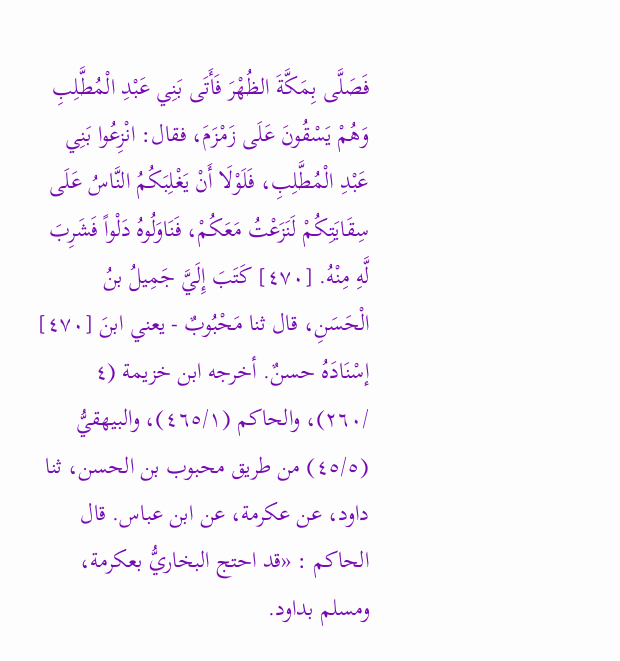فَصَلَّى بِمَكَّةَ الظُهْرَ فَأَتَى بَنِي عَبْدِ الْمُطَّلِبِ وَهُمْ يَسْقُونَ عَلَى زَمْزَمَ، فقال: انْزِعُوا بَنِي عَبْدِ الْمُطَّلِبِ، فَلَوْلَا أَنْ يَغْلِبَكُمُ النَّاسُ عَلَى سِقَايَتِكُمْ لَنَزَعْتُ مَعَكُمْ، فَنَاوَلُوهُ دَلْواً فَشَرِبَ لَّهِ مِنْهُ. [٤٧٠] كَتَبَ إِلَيَّ جَمِيلُ بنُ الْحَسَنِ، قال ثنا مَحْبُوبٌ - يعني ابنَ [٤٧٠] إسْنَادَهُ حسنٌ. أخرجه ابن خزيمة (٤ /٢٦٠)، والحاكم (٤٦٥/١)، والبيهقيُّ (٤٥/٥) من طريق محبوب بن الحسن، ثنا داود، عن عكرمة، عن ابن عباس. قال الحاكم : «قد احتج البخاريُّ بعكرمة، ومسلم بداود.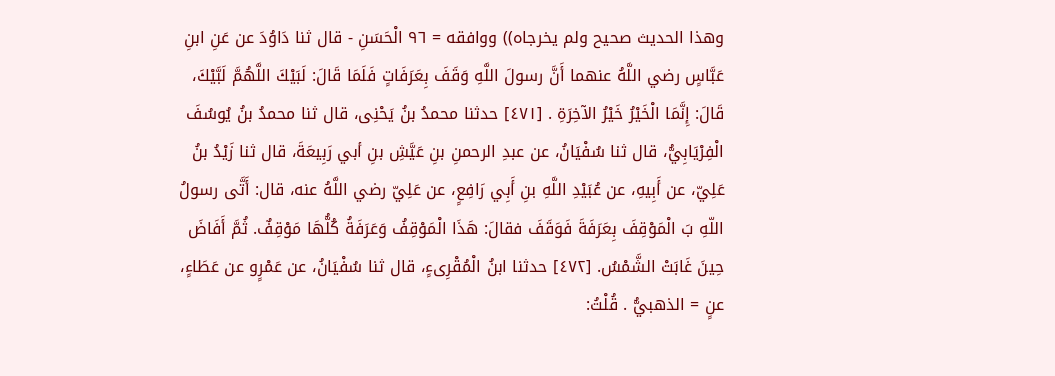وهذا الحديث صحيح ولم يخرجاه)) ووافقه = ٩٦ الْحَسَنِ - قال ثنا دَاوُدَ عن عَنِ ابنِ عَبَّاسٍ رضي اللَّهُ عنهما أَنَّ رسولَ اللَّهِ وَقَفَ بِعَرَفَاتٍ فَلَمَا قَالَ: لَبَيْكَ اللَّهُمَّ لَبَّيْكَ، قَالَ: إِنَّمَا الْخَيْرُ خَيْرُ الآخِرَةِ . [٤٧١] حدثنا محمدُ بنُ يَحْنِى، قال ثنا محمدُ بنُ يُوسُفَ الْفِرْيَابِيُّ، قال ثنا سُفْيَانُ، عن عبدِ الرحمنِ بنِ عَيَّشِ بنِ أبي رَبِيعَةَ، قال ثنا زَيْدُ بنُ عَلِيّ، عن أَبِيهِ، عن عُبَيْدِ اللَّهِ بنِ أَبِي رَافِعٍ، عن عَلِيّ رضي اللَّهُ عنه، قال: أَتَّى رسولُ اللّهِ بَ الْمَوْقِفَ بِعَرَفَةَ فَوَقَفَ فقالَ: هَذَا الْمَوْقِفُ وَعَرَفَةُ كُلُّهَا مَوْقِفٌ. ثُمَّ أَفَاضَ حِينَ غَابَتْ الشَّمْسُ. [٤٧٢] حدثنا ابنُ الْمُقْرِىءٍ، قال ثنا سُفْيَانُ، عن عَمْرٍو عن عَطَاءٍ، عنٍ = الذهبيُّ . قُلْتُ: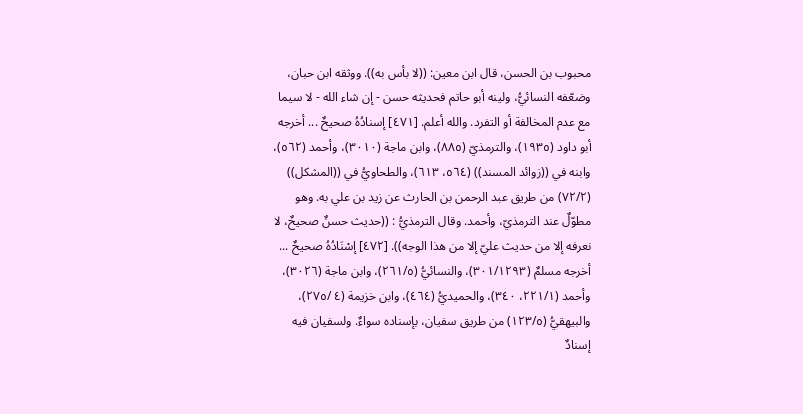محبوب بن الحسن، قال ابن معين: ((لا بأس به)). ووثقه ابن حبان، وضعّفه النسائيُّ، ولينه أبو حاتم فحديثه حسن - إن شاء الله - لا سيما مع عدم المخالفة أو التفرد. والله أعلم. [٤٧١] إسنادُهُ صحيحٌ ... أخرجه أبو داود (١٩٣٥)، والترمذيّ (٨٨٥)، وابن ماجة (٣٠١٠)، وأحمد (٥٦٢)، وابنه في ((زوائد المسند)) (٥٦٤، ٦١٣)، والطحاويُّ في ((المشكل)) (٧٢/٢) من طريق عبد الرحمن بن الحارث عن زيد بن علي به. وهو مطوّلٌ عند الترمذيّ، وأحمد. وقال الترمذيُّ : ((حديث حسنٌ صحيحٌ، لا نعرفه إلا من حديث عليّ إلا من هذا الوجه)). [٤٧٢] إسْنَادُهُ صحيحٌ ... أخرجه مسلمٌ (٣٠١/١٢٩٣)، والنسائيُّ (٢٦١/٥)، وابن ماجة (٣٠٢٦)، وأحمد (٢٢١/١، ٣٤٠)، والحميديُّ (٤٦٤)، وابن خزيمة (٤ /٢٧٥)، والبيهقيُّ (١٢٣/٥) من طريق سفيان، بإسناده سواءٌ. ولسفيان فيه إسنادٌ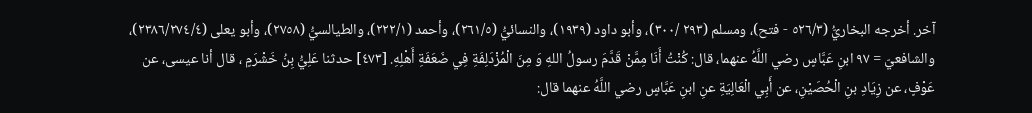آخر. أخرجه البخاريُّ (٥٢٦/٣ - فتح)، ومسلم (٢٩٣ /٣٠٠)، وأبو داود (١٩٣٩)، والنسائيُّ (٢٦١/٥)، وأحمد (٢٢٢/١)، والطيالسيُّ (٢٧٥٨)، وأبو يعلى (٢٣٨٦/٢٧٤/٤)، والشافعيّ = ٩٧ ابنِ عَبَّاسٍ رضي اللَّهُ عنهما، قال: كُنْتُ أَنَا مِمَّنْ قَدَّمَ رسولُ اللهِ وَ مِنَ الْمُزْدَلِفَةِ فِي ضَعَفَةِ أَهْلِهِ. [٤٧٣] حدثنا عَلِيُّ بِنُ خَشْرَمٍ ، قال أنا عيسى، عن عَوْفٍ، عن زِيَادِ بنِ الْحُصَيْنِ، عن أَبِي الْعَالِيَةِ عنِ ابنِ عَبَّاسٍ رضي اللَّهُ عنهما قال: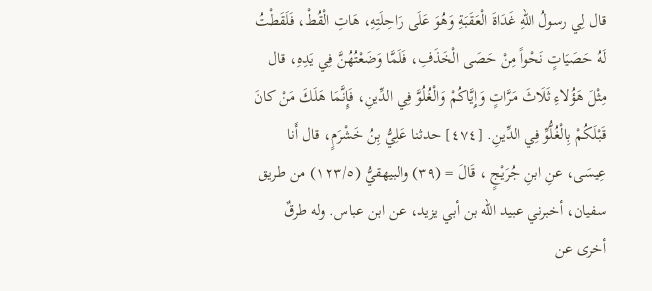قال لِي رسولُ اللهِ غَدَاةَ الْعَقَبَةِ وَهُوَ عَلَى رَاحِلَتِهِ، هَاتِ الْقُطْ، فَلَقَطْتُ لَهُ حَصَيَاتٍ نَحْواً مِنْ حَصَى الْخَذَفِ، فَلَمَّا وَضَعْتُهُنَّ فِي يَدِهِ، قال مِثْلَ هَؤُلاءِ ثَلَاثَ مَرَّاتٍ وَإِيَّاكُمْ وَالْغُلُوَّ فِي الدِّينِ، فَإِنَّمَا هَلَكَ مَنْ كانَ قَبْلَكُمْ بِالْغُلُّوِّ فِي الدِّينِ. [٤٧٤] حدثنا عَلِيُّ بِنُ خَشْرَمٍ، قال أَنا عِيسَى، عنِ ابنِ جُرَيْجٍ ، قَالَ = (٣٩) والبيهقيُّ (١٢٣/٥) من طريق سفيان، أخبرني عبيد الله بن أبي يزيد، عن ابن عباس. وله طرقٌ أخرى عن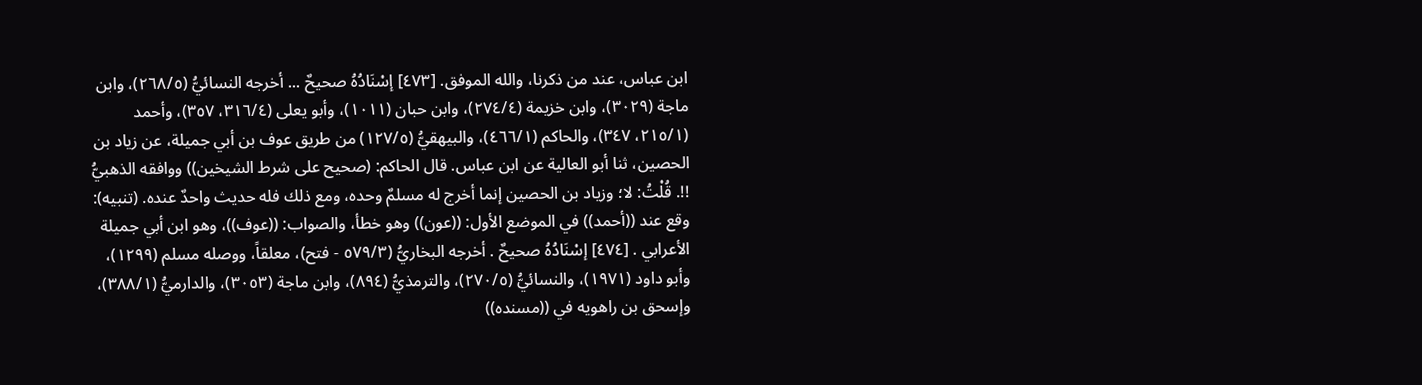ابن عباس، عند من ذكرنا، والله الموفق. [٤٧٣] إسْنَادُهُ صحيحٌ ... أخرجه النسائيُّ (٢٦٨/٥)، وابن ماجة (٣٠٢٩)، وابن خزيمة (٢٧٤/٤)، وابن حبان (١٠١١)، وأبو يعلى (٣١٦/٤، ٣٥٧)، وأحمد (٢١٥/١، ٣٤٧)، والحاكم (٤٦٦/١)، والبيهقيُّ (١٢٧/٥) من طريق عوف بن أبي جميلة، عن زياد بن الحصين، ثنا أبو العالية عن ابن عباس. قال الحاكم: (صحيح على شرط الشيخين)) ووافقه الذهبيُّ !!. قُلْتُ: لا؛ وزياد بن الحصين إنما أخرج له مسلمٌ وحده، ومع ذلك فله حديث واحدٌ عنده. (تنبيه): وقع عند ((أحمد)) في الموضع الأول: ((عون)) وهو خطأ، والصواب: ((عوف))، وهو ابن أبي جميلة الأعرابي . [٤٧٤] إسْنَادُهُ صحيحٌ . أخرجه البخاريُّ (٥٧٩/٣ - فتح)، معلقاً، ووصله مسلم (١٢٩٩)، وأبو داود (١٩٧١)، والنسائيُّ (٢٧٠/٥)، والترمذيُّ (٨٩٤)، وابن ماجة (٣٠٥٣)، والدارميُّ (٣٨٨/١)، وإسحق بن راهويه في ((مسنده))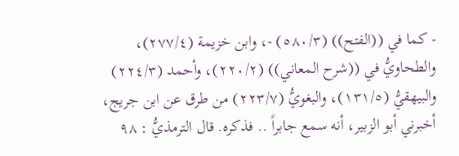- كما في ((الفتح)) (٥٨٠/٣) -، وابن خزيمة (٢٧٧/٤)، والطحاويُّ في ((شرح المعاني)) (٢٢٠/٢)، وأحمد (٢٢٤/٣) والبيهقيُّ (١٣١/٥)، والبغويُّ (٢٢٣/٧) من طرق عن ابن جريج، أخبرني أبو الزبير، أنه سمع جابراً .. فذكره. قال الترمذيُّ : ٩٨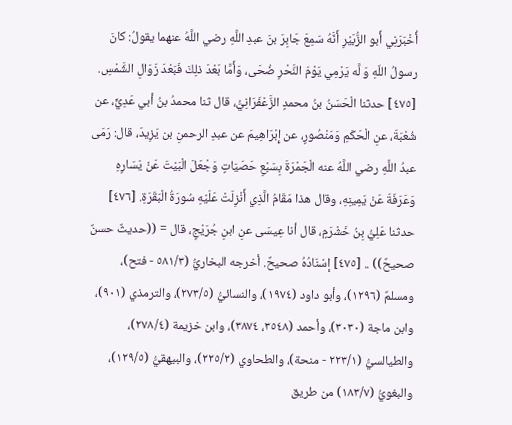أُخْبَرَنِي أَبو الزُّبَيْرِ أَنَّهُ سَمِعَ جَابِرَ بنَ عبدِ اللَّهِ رضي اللَّهُ عنهما يقولُ: كانَ رسولُ اللّهِ وَ لَّه يَرْمِي يَوْمَ النَّحْرِ ضُحَى، وَأَمَّا بَعْدَ ذلِكَ فَبَعْدَ زَوَالِ الشَّمْسِ. [٤٧٥] حدثنا الْحَسَنُ بنُ محمدٍ الزَّعْفَرَانِيُّ، قال ثنا محمدُ بنُ أبي عَدِيٍّ، عن شُعْبَةَ، عنِ الْحَكَمِ وَمَنْصُورٍ، عن إِبْرَاهِيمَ عن عبدِ الرحمنِ بن يَزِيدَ، قال: رَمَى عبدُ اللَّهِ رضي اللَّهُ عنه الْجَمْرَةَ بِسَبْعِ حَصَيَاتٍ وَجْعَلَ الْبَيْتَ عَنْ يَسَارِهِ وَعَرَفَةَ عَنْ يَمِينِهِ، وقال هذا مَقَامُ الَّذِي أَنْزِلَتْ عَلَيْهِ سُورَةُ الْبَقَرَةِ. [٤٧٦] حدثنا عَلِيُّ بِنُ خَشْرَمٍ، قال أنا عِيسَى عنِ ابنِ جُرَيْجٍ، قال = ((حديثٌ حسنٌ صحيحٌ)) .. [٤٧٥] إسْنَادُهُ صحیحٌ. أخرجه البخاريُّ (٥٨١/٣ - فتح)، ومسلمٌ (١٢٩٦)، وأبو داود (١٩٧٤)، والنسائيُّ (٢٧٣/٥)، والترمذي (٩٠١)، وابن ماجة (٣٠٣٠)، وأحمد (٣٥٤٨، ٣٨٧٤)، وابن خزيمة (٢٧٨/٤)، والطيالسيُّ (٢٢٣/١ - منحة)، والطحاوي (٢٢٥/٢)، والبيهقيُّ (١٢٩/٥)، والبغويُّ (١٨٣/٧) من طريق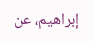إبراهيم، عن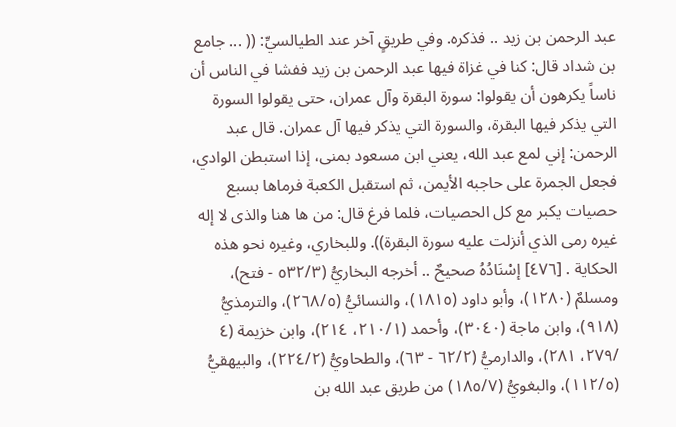عبد الرحمن بن زيد .. فذكره. وفي طريقٍ آخر عند الطيالسيِّ: (( ... جامع بن شداد قال: كنا في غزاة فيها عبد الرحمن بن زيد ففشا في الناس أن ناساً يكرهون أن يقولوا: سورة البقرة وآل عمران، حتى يقولوا السورة التي يذكر فيها البقرة، والسورة التي يذكر فيها آل عمران. قال عبد الرحمن: إني لمع عبد الله، يعني ابن مسعود بمنى، إذا استبطن الوادي، فجعل الجمرة على حاجبه الأيمن، ثم استقبل الكعبة فرماها بسبع حصيات يكبر مع كل الحصيات، فلما فرغ قال: من ها هنا والذى لا إله غيره رمى الذي أنزلت عليه سورة البقرة)). وللبخاري، وغيره نحو هذه الحكاية . [٤٧٦] إسْنَادُهُ صحيحٌ .. أخرجه البخاريُّ (٥٣٢/٣ - فتح)، ومسلمٌ (١٢٨٠)، وأبو داود (١٨١٥)، والنسائيُّ (٢٦٨/٥)، والترمذيُّ (٩١٨)، وابن ماجة (٣٠٤٠)، وأحمد (٢١٠/١، ٢١٤)، وابن خزيمة (٤ /٢٧٩، ٢٨١)، والدارميُّ (٦٢/٢ - ٦٣)، والطحاويُّ (٢٢٤/٢)، والبيهقيُّ (١١٢/٥)، والبغويُّ (١٨٥/٧) من طريق عبد الله بن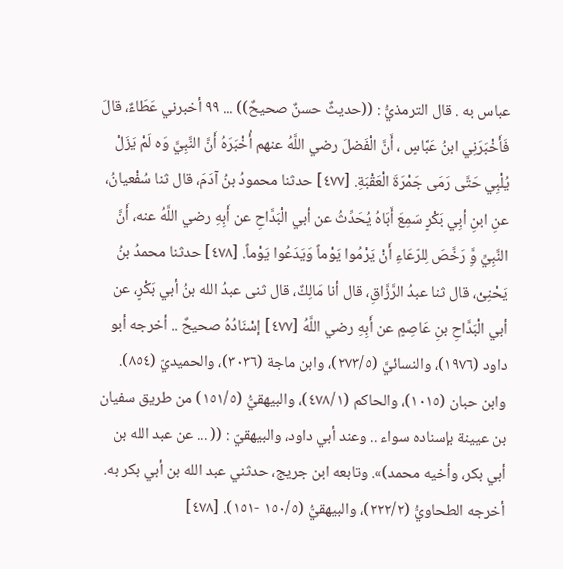عباس به . قال الترمذيُّ : ((حديثٌ حسنٌ صحيحٌ)) ... ٩٩ أخبرني عَطَاءٌ، قالَ فَأَخْبَرَنِي ابنُ عَبَّاسٍ ، أَنَّ الْفَضلَ رضي اللَّهُ عنهم أُخْبَرَهُ أَنَّ النَّبِيَّ وَه لَمْ يَزَلْ يُلْبِي حَتَّى رَمَى جَمْرَةَ الْعَقْبَةِ. [٤٧٧] حدثنا محمودُ بنُ آدَمَ، قال ثنا سُفْعيانُ، عنِ ابنِ أبِي بَكْرٍ سَمِعَ أَبَاهُ يُحَدِّثُ عن أبي الْبَدَّاحِ عن أَبِهِ رضي اللَّهُ عنه، أَنَّ النَّبِيِّ وَِّ رَخَّصَ لِلرّعَاءِ أَنْ يَرْمُوا يَوْماً وَيَدَعُوا يَوْماً. [٤٧٨] حدثنا محمدُ بنُ يَحْنِىْ، قال ثنا عبدُ الرَّزَّاقِ، قال أنا مَالِكٌ، قال ثنى عبدُ الله بنُ أبي بَكْرٍ، عن أبي الْبَدَّاحِ بنِ عَاصِمٍ عن أَبِهِ رضي اللَّهُ [٤٧٧] إسْنَادُهُ صحيحٌ .. أخرجه أبو داود (١٩٧٦)، والنسائيَّ (٢٧٣/٥)، وابن ماجة (٣٠٣٦)، والحميديّ (٨٥٤). وابن حبان (١٠١٥)، والحاكم (٤٧٨/١)، والبيهقيُّ (١٥١/٥) من طريق سفيان بن عيينة بإسناده سواء .. وعند أبي داود، والبيهقيّ : (( ... عن عبد الله بن أبي بكر، وأخيه محمد)». وتابعه ابن جريج، حدثني عبد الله بن أبي بکر به. أخرجه الطحاويُّ (٢٢٢/٢)، والبيهقيُّ (١٥٠/٥ -١٥١). [٤٧٨]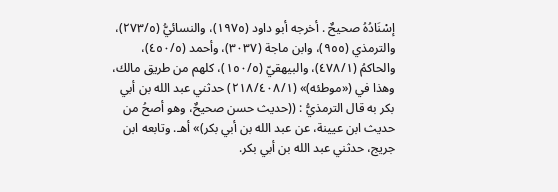إسْنَادُهُ صحيحٌ . أخرجه أبو داود (١٩٧٥)، والنسائيُّ (٢٧٣/٥)، والترمذي (٩٥٥)، وابن ماجة (٣٠٣٧)، وأحمد (٤٥٠/٥)، والحاكمُ (٤٧٨/١)، والبيهقيّ (١٥٠/٥)، كلهم من طريق مالك، وهذا في («موطئه)» (٢١٨/٤٠٨/١) حدثني عبد الله بن أبي بكر به قال الترمذيُّ : ((حديث حسن صحيحٌ، وهو أصحُ من حديث ابن عيينة، عن عبد الله بن أبي بكر)» أهـ. وتابعه ابن جريج، حدثني عبد الله بن أبي بكر.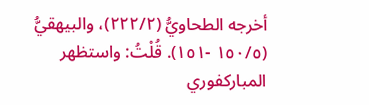أخرجه الطحاويُّ (٢٢٢/٢)، والبيهقيُّ (١٥٠/٥ -١٥١). قُلْتُ: واستظهر المباركفوري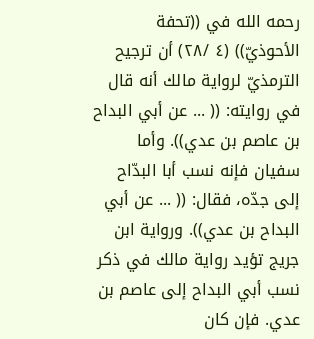رحمه الله في ((تحفة الأحوذيّ)) (٤ /٢٨) أن ترجيح الترمذيّ لرواية مالك أنه قال في روايته: (( ... عن أبي البداح بن عاصم بن عدي)). وأما سفيان فإنه نسب أبا البدّاح إلى جدّه، فقال: (( ... عن أبي البداح بن عدي)). ورواية ابن جريج تؤيد رواية مالك في ذكر نسب أبي البداح إلى عاصم بن عدي. فإن كان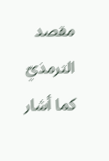مقصد الترمذيّ كما أشار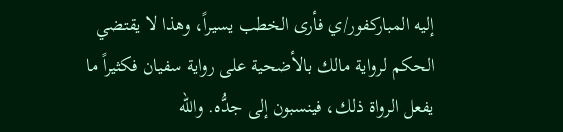إليه المباركفور/ي فأرى الخطب يسيراً، وهذا لا يقتضي الحكم لرواية مالك بالأضحية على رواية سفيان فكثيراً ما يفعل الرواة ذلك، فينسبون إلى جدُّه. والله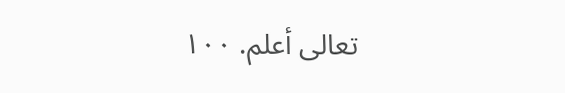تعالى أعلم. ١٠٠